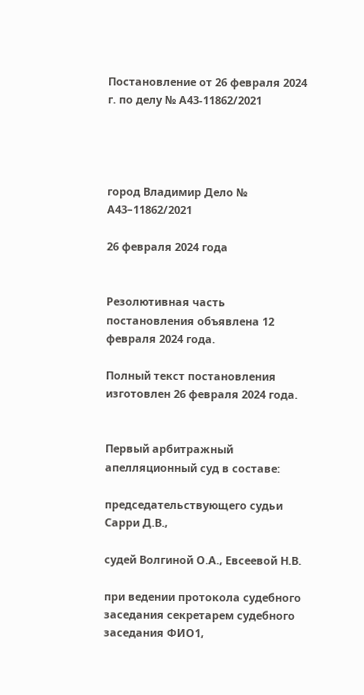Постановление от 26 февраля 2024 г. по делу № А43-11862/2021




город Владимир Дело № А43–11862/2021

26 февраля 2024 года


Резолютивная часть постановления объявлена 12 февраля 2024 года.

Полный текст постановления изготовлен 26 февраля 2024 года.


Первый арбитражный апелляционный суд в составе:

председательствующего судьи Сарри Д.В.,

судей Волгиной О.А., Евсеевой Н.В.

при ведении протокола судебного заседания секретарем судебного заседания ФИО1,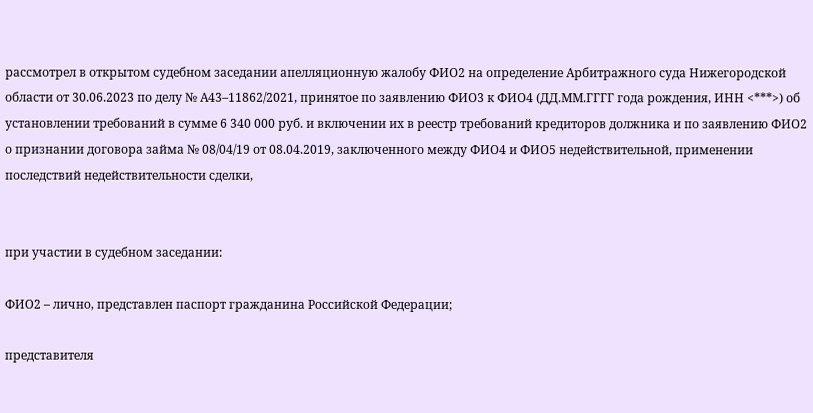рассмотрел в открытом судебном заседании апелляционную жалобу ФИО2 на определение Арбитражного суда Нижегородской области от 30.06.2023 по делу № А43–11862/2021, принятое по заявлению ФИО3 к ФИО4 (ДД.ММ.ГГГГ года рождения, ИНН <***>) об установлении требований в сумме 6 340 000 руб. и включении их в реестр требований кредиторов должника и по заявлению ФИО2 о признании договора займа № 08/04/19 от 08.04.2019, заключенного между ФИО4 и ФИО5 недействительной, применении последствий недействительности сделки,


при участии в судебном заседании:

ФИО2 – лично, представлен паспорт гражданина Российской Федерации;

представителя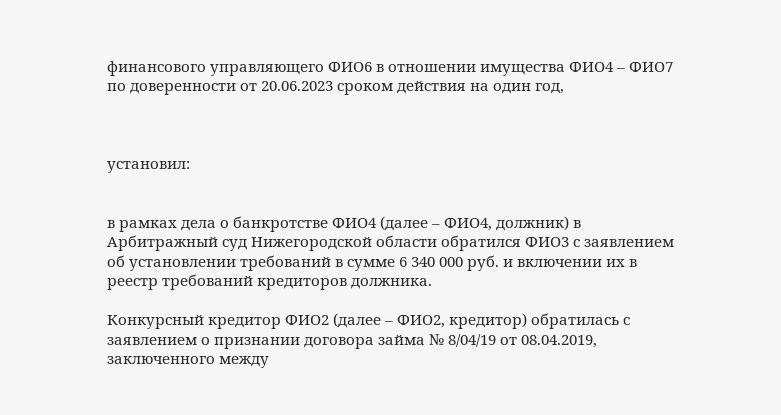финансового управляющего ФИО6 в отношении имущества ФИО4 – ФИО7 по доверенности от 20.06.2023 сроком действия на один год,



установил:


в рамках дела о банкротстве ФИО4 (далее – ФИО4, должник) в Арбитражный суд Нижегородской области обратился ФИО3 с заявлением об установлении требований в сумме 6 340 000 руб. и включении их в реестр требований кредиторов должника.

Конкурсный кредитор ФИО2 (далее – ФИО2, кредитор) обратилась с заявлением о признании договора займа № 8/04/19 от 08.04.2019, заключенного между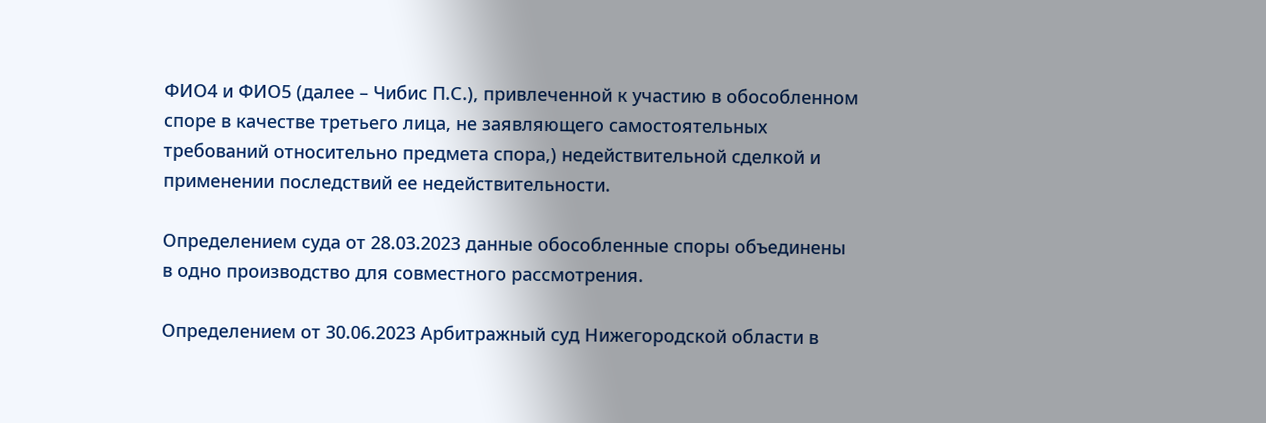ФИО4 и ФИО5 (далее – Чибис П.С.), привлеченной к участию в обособленном споре в качестве третьего лица, не заявляющего самостоятельных требований относительно предмета спора,) недействительной сделкой и применении последствий ее недействительности.

Определением суда от 28.03.2023 данные обособленные споры объединены в одно производство для совместного рассмотрения.

Определением от 30.06.2023 Арбитражный суд Нижегородской области в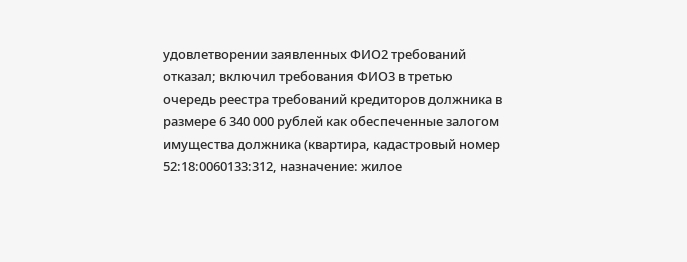удовлетворении заявленных ФИО2 требований отказал; включил требования ФИО3 в третью очередь реестра требований кредиторов должника в размере 6 340 000 рублей как обеспеченные залогом имущества должника (квартира, кадастровый номер 52:18:0060133:312, назначение: жилое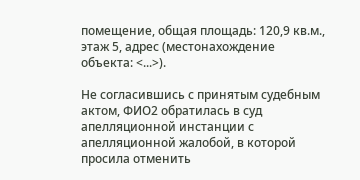помещение, общая площадь: 120,9 кв.м., этаж 5, адрес (местонахождение объекта: <...>).

Не согласившись с принятым судебным актом, ФИО2 обратилась в суд апелляционной инстанции с апелляционной жалобой, в которой просила отменить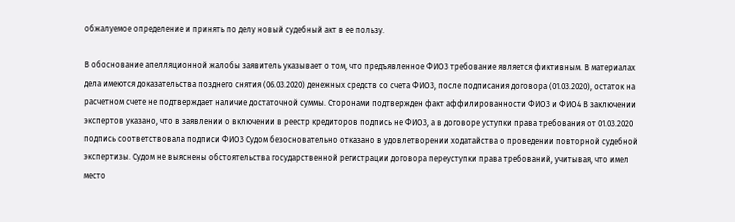обжалуемое определение и принять по делу новый судебный акт в ее пользу.

В обоснование апелляционной жалобы заявитель указывает о том, что предъявленное ФИО3 требование является фиктивным. В материалах дела имеются доказательства позднего снятия (06.03.2020) денежных средств со счета ФИО3, после подписания договора (01.03.2020), остаток на расчетном счете не подтверждает наличие достаточной суммы. Сторонами подтвержден факт аффилированности ФИО3 и ФИО4 В заключении экспертов указано, что в заявлении о включении в реестр кредиторов подпись не ФИО3, а в договоре уступки права требования от 01.03.2020 подпись соответствовала подписи ФИО3 Судом безосновательно отказано в удовлетворении ходатайства о проведении повторной судебной экспертизы. Судом не выяснены обстоятельства государственной регистрации договора переуступки права требований, учитывая, что имел место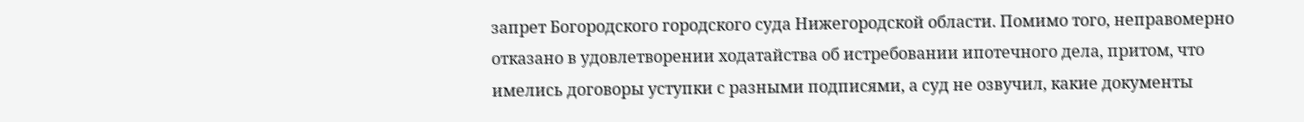запрет Богородского городского суда Нижегородской области. Помимо того, неправомерно отказано в удовлетворении ходатайства об истребовании ипотечного дела, притом, что имелись договоры уступки с разными подписями, а суд не озвучил, какие документы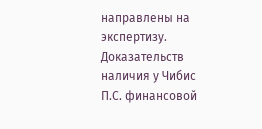направлены на экспертизу. Доказательств наличия у Чибис П.С. финансовой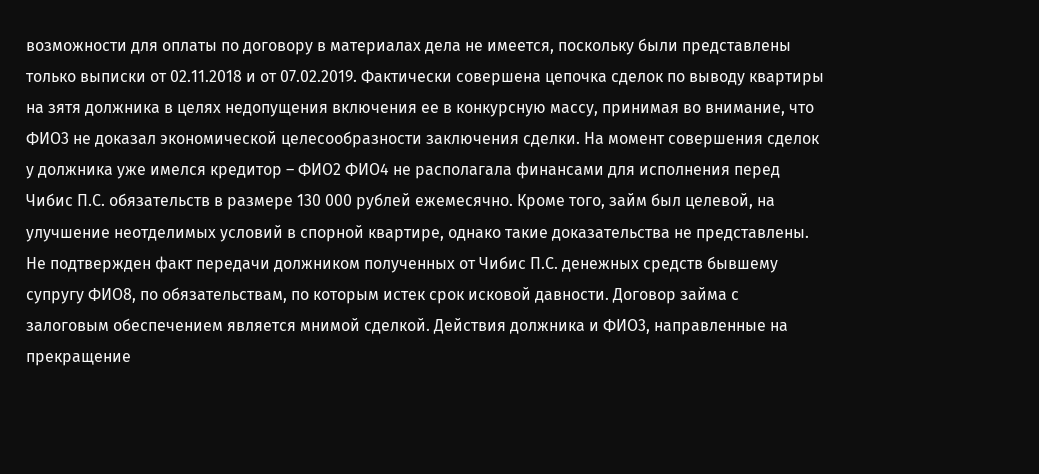возможности для оплаты по договору в материалах дела не имеется, поскольку были представлены только выписки от 02.11.2018 и от 07.02.2019. Фактически совершена цепочка сделок по выводу квартиры на зятя должника в целях недопущения включения ее в конкурсную массу, принимая во внимание, что ФИО3 не доказал экономической целесообразности заключения сделки. На момент совершения сделок у должника уже имелся кредитор – ФИО2 ФИО4 не располагала финансами для исполнения перед Чибис П.С. обязательств в размере 130 000 рублей ежемесячно. Кроме того, займ был целевой, на улучшение неотделимых условий в спорной квартире, однако такие доказательства не представлены. Не подтвержден факт передачи должником полученных от Чибис П.С. денежных средств бывшему супругу ФИО8, по обязательствам, по которым истек срок исковой давности. Договор займа с залоговым обеспечением является мнимой сделкой. Действия должника и ФИО3, направленные на прекращение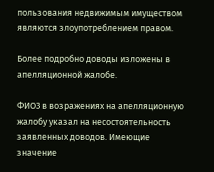пользования недвижимым имуществом являются злоупотреблением правом.

Более подробно доводы изложены в апелляционной жалобе.

ФИО3 в возражениях на апелляционную жалобу указал на несостоятельность заявленных доводов. Имеющие значение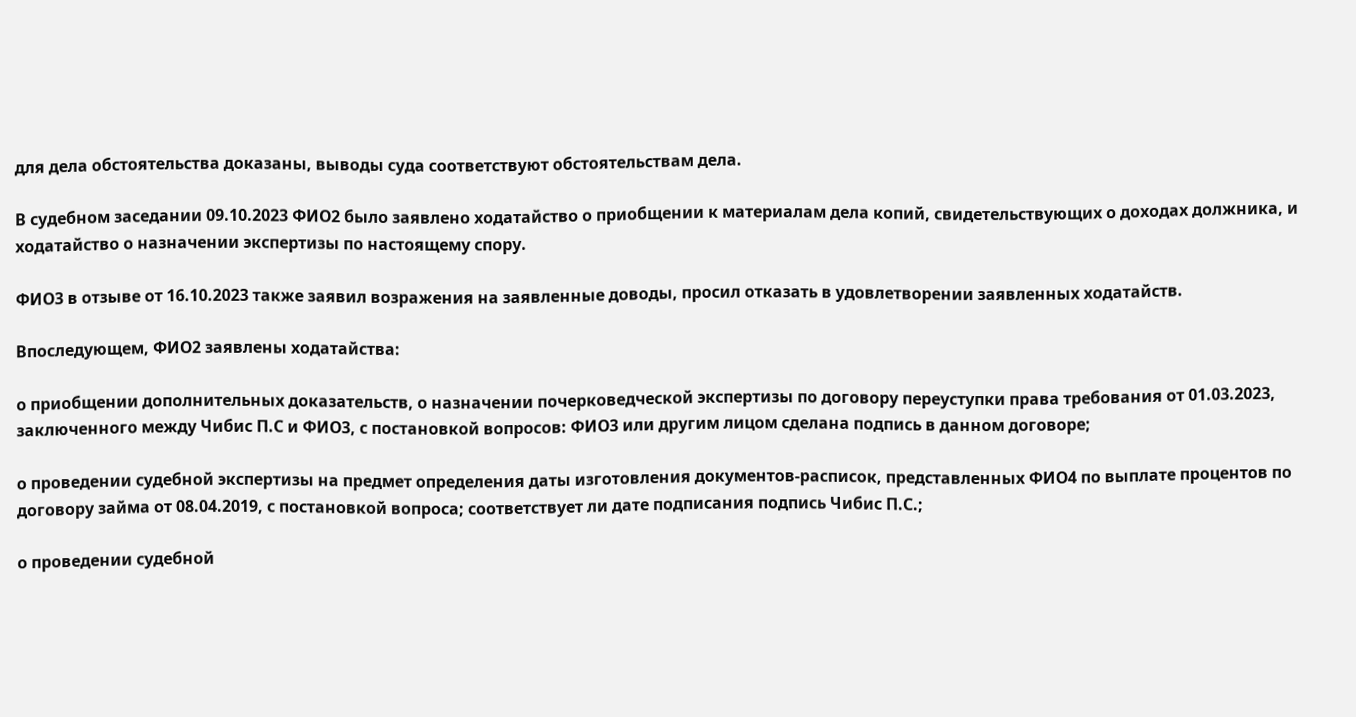для дела обстоятельства доказаны, выводы суда соответствуют обстоятельствам дела.

В судебном заседании 09.10.2023 ФИО2 было заявлено ходатайство о приобщении к материалам дела копий, свидетельствующих о доходах должника, и ходатайство о назначении экспертизы по настоящему спору.

ФИО3 в отзыве от 16.10.2023 также заявил возражения на заявленные доводы, просил отказать в удовлетворении заявленных ходатайств.

Впоследующем, ФИО2 заявлены ходатайства:

о приобщении дополнительных доказательств, о назначении почерковедческой экспертизы по договору переуступки права требования от 01.03.2023, заключенного между Чибис П.С и ФИО3, с постановкой вопросов: ФИО3 или другим лицом сделана подпись в данном договоре;

о проведении судебной экспертизы на предмет определения даты изготовления документов-расписок, представленных ФИО4 по выплате процентов по договору займа от 08.04.2019, с постановкой вопроса; соответствует ли дате подписания подпись Чибис П.С.;

о проведении судебной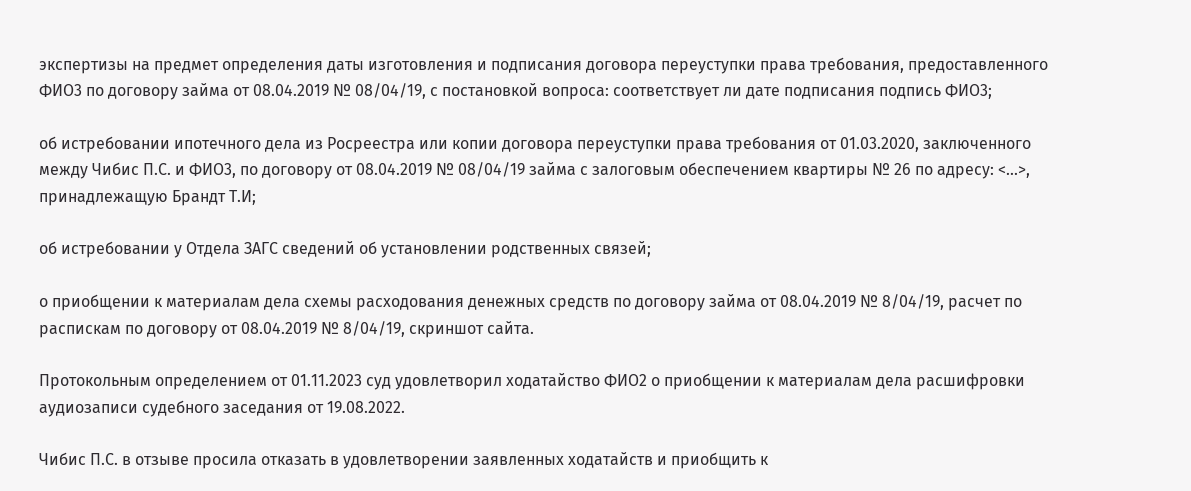экспертизы на предмет определения даты изготовления и подписания договора переуступки права требования, предоставленного ФИО3 по договору займа от 08.04.2019 № 08/04/19, с постановкой вопроса: соответствует ли дате подписания подпись ФИО3;

об истребовании ипотечного дела из Росреестра или копии договора переуступки права требования от 01.03.2020, заключенного между Чибис П.С. и ФИО3, по договору от 08.04.2019 № 08/04/19 займа с залоговым обеспечением квартиры № 26 по адресу: <...>, принадлежащую Брандт Т.И;

об истребовании у Отдела ЗАГС сведений об установлении родственных связей;

о приобщении к материалам дела схемы расходования денежных средств по договору займа от 08.04.2019 № 8/04/19, расчет по распискам по договору от 08.04.2019 № 8/04/19, скриншот сайта.

Протокольным определением от 01.11.2023 суд удовлетворил ходатайство ФИО2 о приобщении к материалам дела расшифровки аудиозаписи судебного заседания от 19.08.2022.

Чибис П.С. в отзыве просила отказать в удовлетворении заявленных ходатайств и приобщить к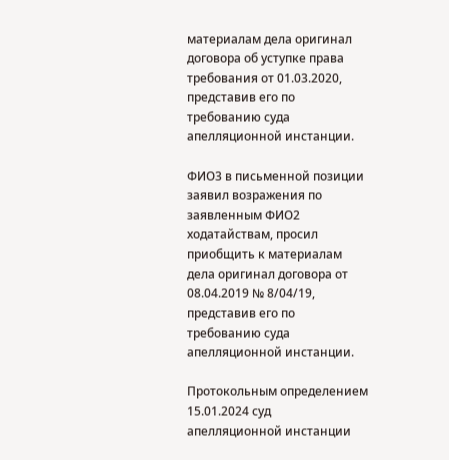материалам дела оригинал договора об уступке права требования от 01.03.2020, представив его по требованию суда апелляционной инстанции.

ФИО3 в письменной позиции заявил возражения по заявленным ФИО2 ходатайствам, просил приобщить к материалам дела оригинал договора от 08.04.2019 № 8/04/19, представив его по требованию суда апелляционной инстанции.

Протокольным определением 15.01.2024 суд апелляционной инстанции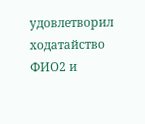удовлетворил ходатайство ФИО2 и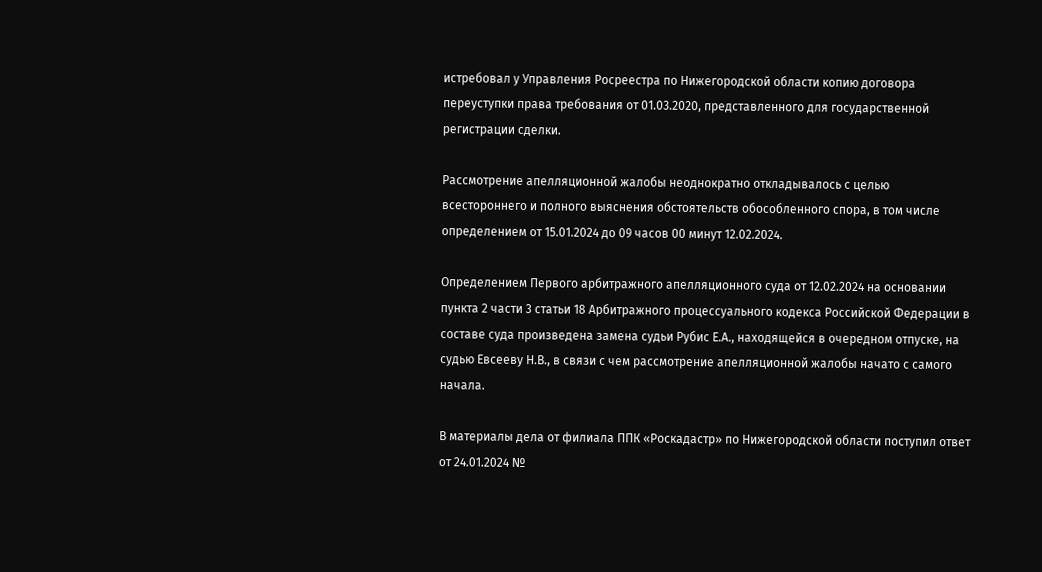истребовал у Управления Росреестра по Нижегородской области копию договора переуступки права требования от 01.03.2020, представленного для государственной регистрации сделки.

Рассмотрение апелляционной жалобы неоднократно откладывалось с целью всестороннего и полного выяснения обстоятельств обособленного спора, в том числе определением от 15.01.2024 до 09 часов 00 минут 12.02.2024.

Определением Первого арбитражного апелляционного суда от 12.02.2024 на основании пункта 2 части 3 статьи 18 Арбитражного процессуального кодекса Российской Федерации в составе суда произведена замена судьи Рубис Е.А., находящейся в очередном отпуске, на судью Евсееву Н.В., в связи с чем рассмотрение апелляционной жалобы начато с самого начала.

В материалы дела от филиала ППК «Роскадастр» по Нижегородской области поступил ответ от 24.01.2024 №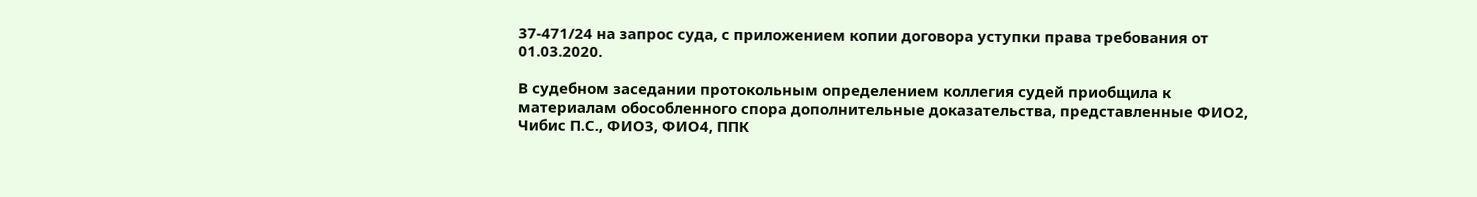37-471/24 на запрос суда, с приложением копии договора уступки права требования от 01.03.2020.

В судебном заседании протокольным определением коллегия судей приобщила к материалам обособленного спора дополнительные доказательства, представленные ФИО2, Чибис П.С., ФИО3, ФИО4, ППК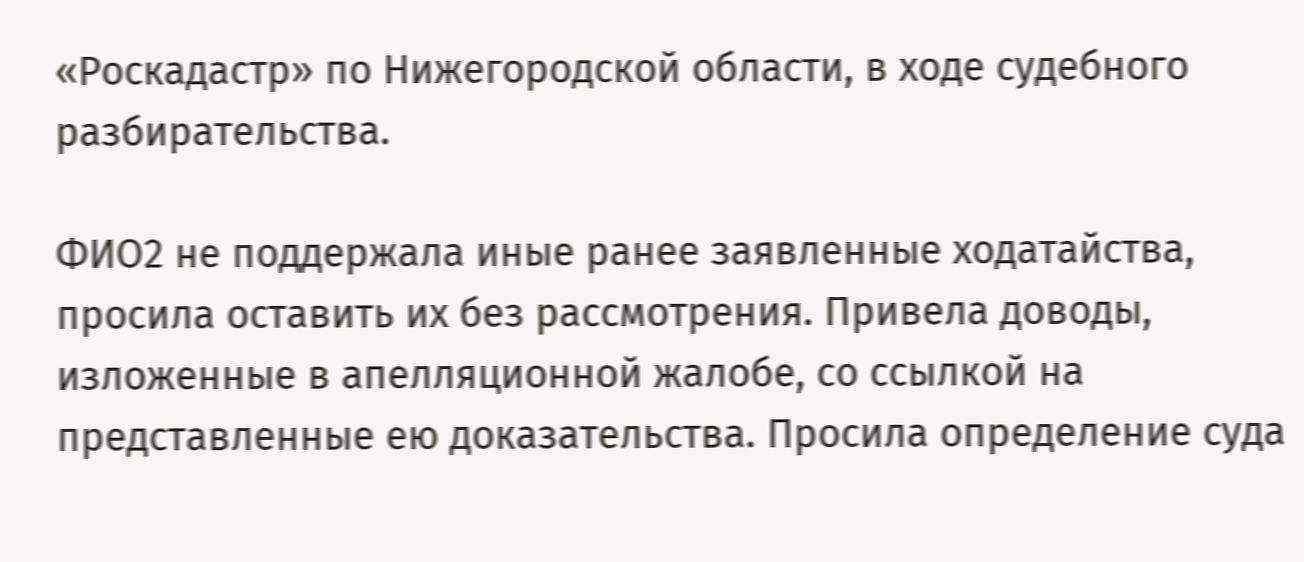«Роскадастр» по Нижегородской области, в ходе судебного разбирательства.

ФИО2 не поддержала иные ранее заявленные ходатайства, просила оставить их без рассмотрения. Привела доводы, изложенные в апелляционной жалобе, со ссылкой на представленные ею доказательства. Просила определение суда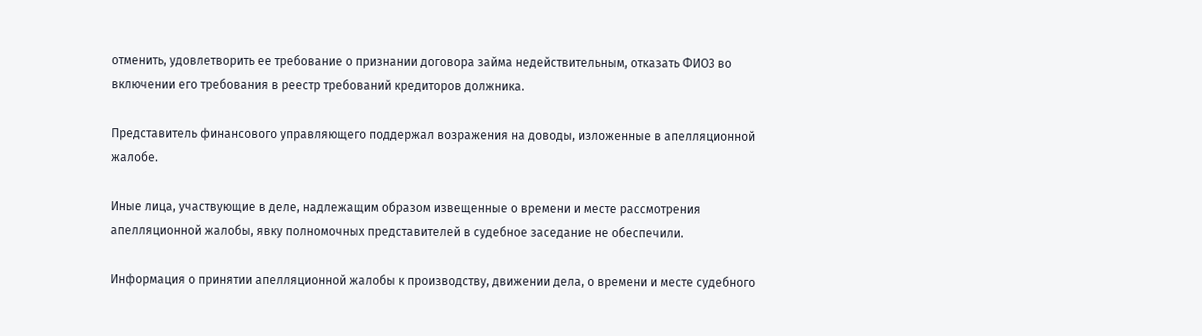отменить, удовлетворить ее требование о признании договора займа недействительным, отказать ФИО3 во включении его требования в реестр требований кредиторов должника.

Представитель финансового управляющего поддержал возражения на доводы, изложенные в апелляционной жалобе.

Иные лица, участвующие в деле, надлежащим образом извещенные о времени и месте рассмотрения апелляционной жалобы, явку полномочных представителей в судебное заседание не обеспечили.

Информация о принятии апелляционной жалобы к производству, движении дела, о времени и месте судебного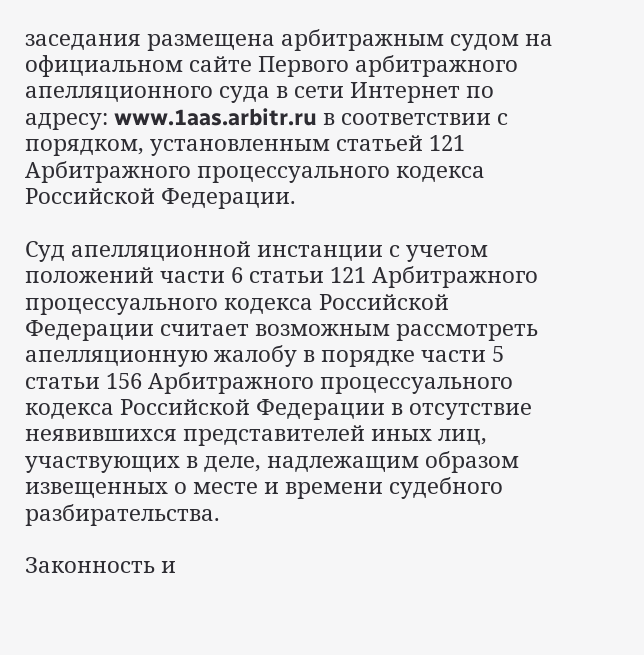заседания размещена арбитражным судом на официальном сайте Первого арбитражного апелляционного суда в сети Интернет по адресу: www.1aas.arbitr.ru в соответствии с порядком, установленным статьей 121 Арбитражного процессуального кодекса Российской Федерации.

Суд апелляционной инстанции с учетом положений части 6 статьи 121 Арбитражного процессуального кодекса Российской Федерации считает возможным рассмотреть апелляционную жалобу в порядке части 5 статьи 156 Арбитражного процессуального кодекса Российской Федерации в отсутствие неявившихся представителей иных лиц, участвующих в деле, надлежащим образом извещенных о месте и времени судебного разбирательства.

Законность и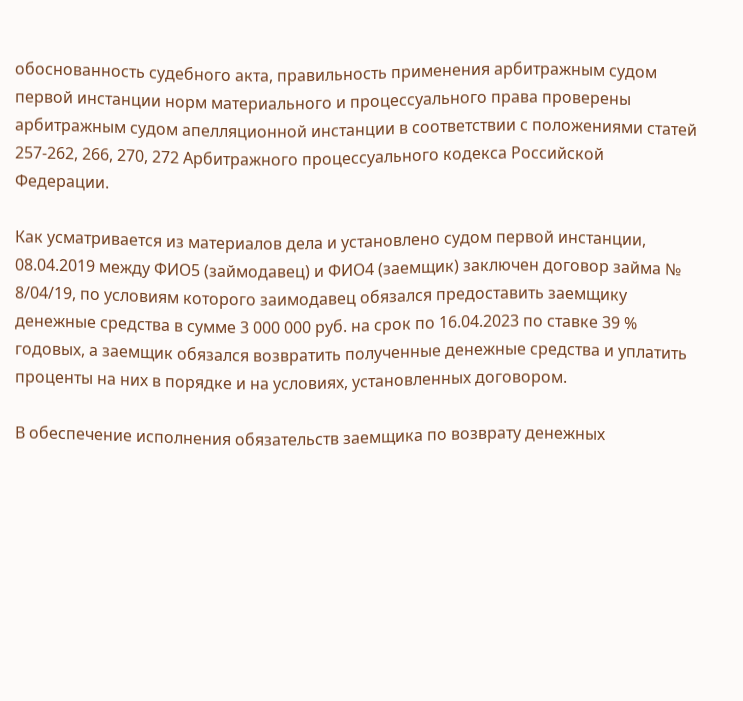обоснованность судебного акта, правильность применения арбитражным судом первой инстанции норм материального и процессуального права проверены арбитражным судом апелляционной инстанции в соответствии с положениями статей 257-262, 266, 270, 272 Арбитражного процессуального кодекса Российской Федерации.

Как усматривается из материалов дела и установлено судом первой инстанции, 08.04.2019 между ФИО5 (займодавец) и ФИО4 (заемщик) заключен договор займа № 8/04/19, по условиям которого заимодавец обязался предоставить заемщику денежные средства в сумме 3 000 000 руб. на срок по 16.04.2023 по ставке 39 % годовых, а заемщик обязался возвратить полученные денежные средства и уплатить проценты на них в порядке и на условиях, установленных договором.

В обеспечение исполнения обязательств заемщика по возврату денежных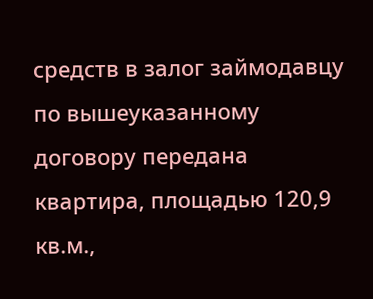средств в залог займодавцу по вышеуказанному договору передана квартира, площадью 120,9 кв.м.,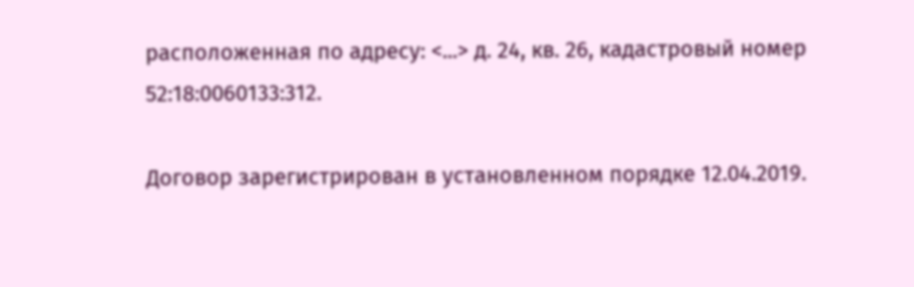расположенная по адресу: <...> д. 24, кв. 26, кадастровый номер 52:18:0060133:312.

Договор зарегистрирован в установленном порядке 12.04.2019.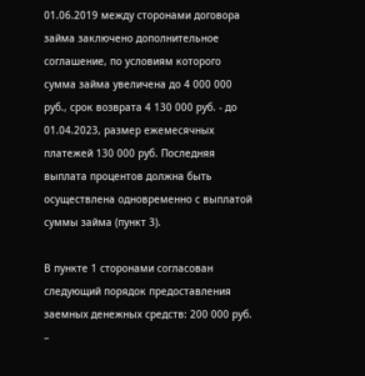01.06.2019 между сторонами договора займа заключено дополнительное соглашение, по условиям которого сумма займа увеличена до 4 000 000 руб., срок возврата 4 130 000 руб. - до 01.04.2023, размер ежемесячных платежей 130 000 руб. Последняя выплата процентов должна быть осуществлена одновременно с выплатой суммы займа (пункт 3).

В пункте 1 сторонами согласован следующий порядок предоставления заемных денежных средств: 200 000 руб. –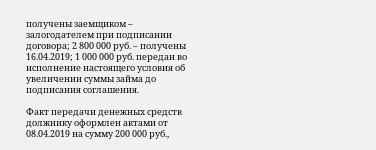получены заемщиком – залогодателем при подписании договора; 2 800 000 руб. – получены 16.04.2019; 1 000 000 руб. передан во исполнение настоящего условия об увеличении суммы займа до подписания соглашения.

Факт передачи денежных средств должнику оформлен актами от 08.04.2019 на сумму 200 000 руб.,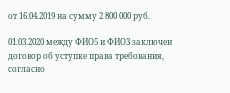от 16.04.2019 на сумму 2 800 000 руб.

01.03.2020 между ФИО5 и ФИО3 заключен договор об уступке права требования, согласно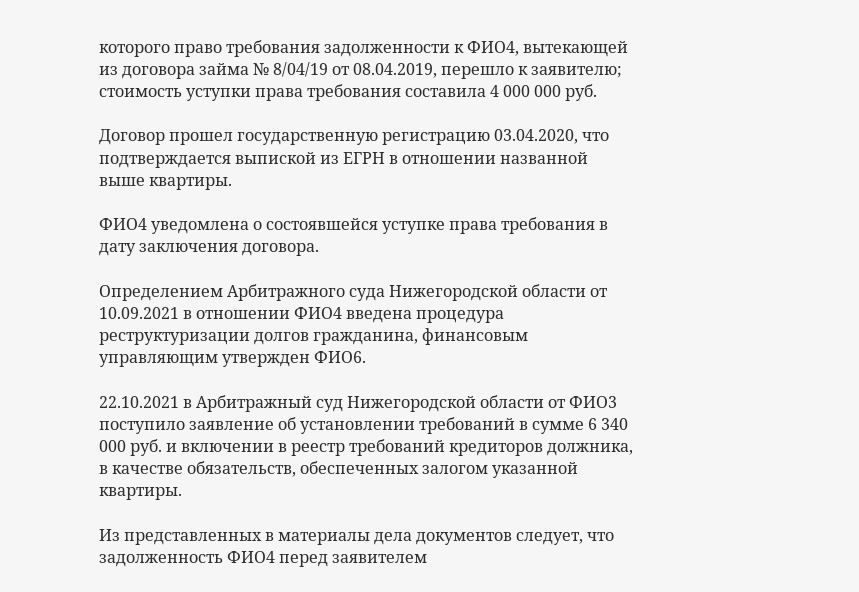которого право требования задолженности к ФИО4, вытекающей из договора займа № 8/04/19 от 08.04.2019, перешло к заявителю; стоимость уступки права требования составила 4 000 000 руб.

Договор прошел государственную регистрацию 03.04.2020, что подтверждается выпиской из ЕГРН в отношении названной выше квартиры.

ФИО4 уведомлена о состоявшейся уступке права требования в дату заключения договора.

Определением Арбитражного суда Нижегородской области от 10.09.2021 в отношении ФИО4 введена процедура реструктуризации долгов гражданина, финансовым управляющим утвержден ФИО6.

22.10.2021 в Арбитражный суд Нижегородской области от ФИО3 поступило заявление об установлении требований в сумме 6 340 000 руб. и включении в реестр требований кредиторов должника, в качестве обязательств, обеспеченных залогом указанной квартиры.

Из представленных в материалы дела документов следует, что задолженность ФИО4 перед заявителем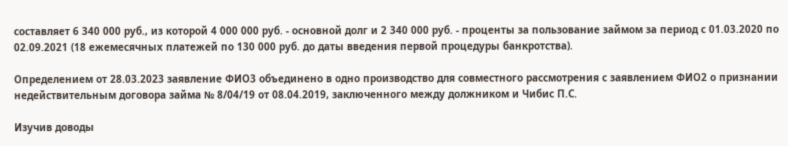составляет 6 340 000 руб., из которой 4 000 000 руб. - основной долг и 2 340 000 руб. - проценты за пользование займом за период с 01.03.2020 по 02.09.2021 (18 ежемесячных платежей по 130 000 руб. до даты введения первой процедуры банкротства).

Определением от 28.03.2023 заявление ФИО3 объединено в одно производство для совместного рассмотрения с заявлением ФИО2 о признании недействительным договора займа № 8/04/19 от 08.04.2019, заключенного между должником и Чибис П.С.

Изучив доводы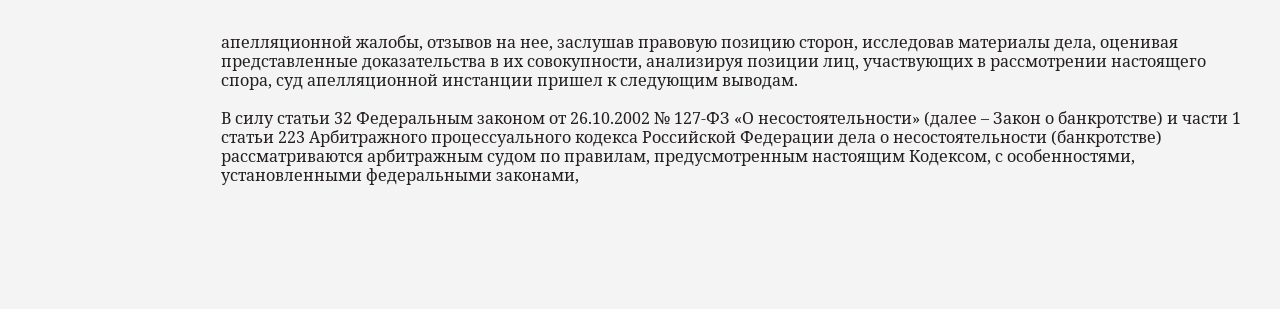апелляционной жалобы, отзывов на нее, заслушав правовую позицию сторон, исследовав материалы дела, оценивая представленные доказательства в их совокупности, анализируя позиции лиц, участвующих в рассмотрении настоящего спора, суд апелляционной инстанции пришел к следующим выводам.

В силу статьи 32 Федеральным законом от 26.10.2002 № 127-ФЗ «О несостоятельности» (далее – Закон о банкротстве) и части 1 статьи 223 Арбитражного процессуального кодекса Российской Федерации дела о несостоятельности (банкротстве) рассматриваются арбитражным судом по правилам, предусмотренным настоящим Кодексом, с особенностями, установленными федеральными законами,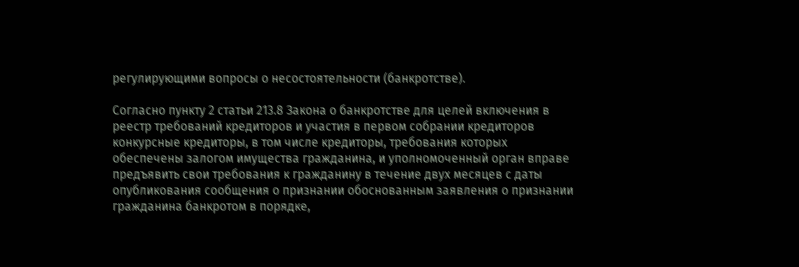регулирующими вопросы о несостоятельности (банкротстве).

Согласно пункту 2 статьи 213.8 Закона о банкротстве для целей включения в реестр требований кредиторов и участия в первом собрании кредиторов конкурсные кредиторы, в том числе кредиторы, требования которых обеспечены залогом имущества гражданина, и уполномоченный орган вправе предъявить свои требования к гражданину в течение двух месяцев с даты опубликования сообщения о признании обоснованным заявления о признании гражданина банкротом в порядке,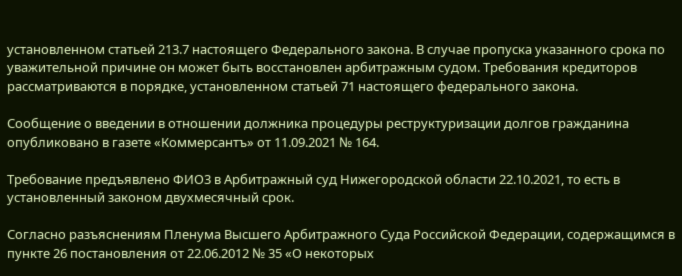установленном статьей 213.7 настоящего Федерального закона. В случае пропуска указанного срока по уважительной причине он может быть восстановлен арбитражным судом. Требования кредиторов рассматриваются в порядке, установленном статьей 71 настоящего федерального закона.

Сообщение о введении в отношении должника процедуры реструктуризации долгов гражданина опубликовано в газете «Коммерсантъ» от 11.09.2021 № 164.

Требование предъявлено ФИО3 в Арбитражный суд Нижегородской области 22.10.2021, то есть в установленный законом двухмесячный срок.

Согласно разъяснениям Пленума Высшего Арбитражного Суда Российской Федерации, содержащимся в пункте 26 постановления от 22.06.2012 № 35 «О некоторых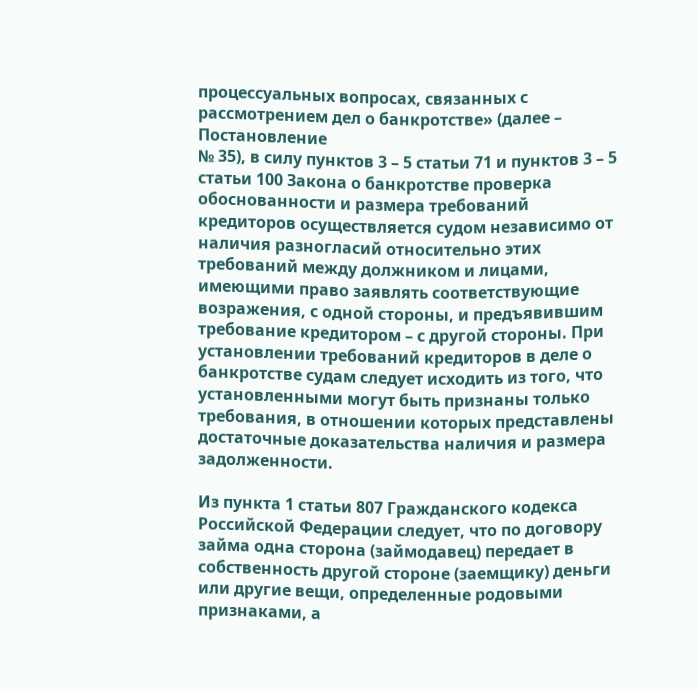процессуальных вопросах, связанных с рассмотрением дел о банкротстве» (далее –
Постановление
№ 35), в силу пунктов 3 – 5 статьи 71 и пунктов 3 – 5 статьи 100 Закона о банкротстве проверка обоснованности и размера требований кредиторов осуществляется судом независимо от наличия разногласий относительно этих требований между должником и лицами, имеющими право заявлять соответствующие возражения, с одной стороны, и предъявившим требование кредитором – с другой стороны. При установлении требований кредиторов в деле о банкротстве судам следует исходить из того, что установленными могут быть признаны только требования, в отношении которых представлены достаточные доказательства наличия и размера задолженности.

Из пункта 1 статьи 807 Гражданского кодекса Российской Федерации следует, что по договору займа одна сторона (займодавец) передает в собственность другой стороне (заемщику) деньги или другие вещи, определенные родовыми признаками, а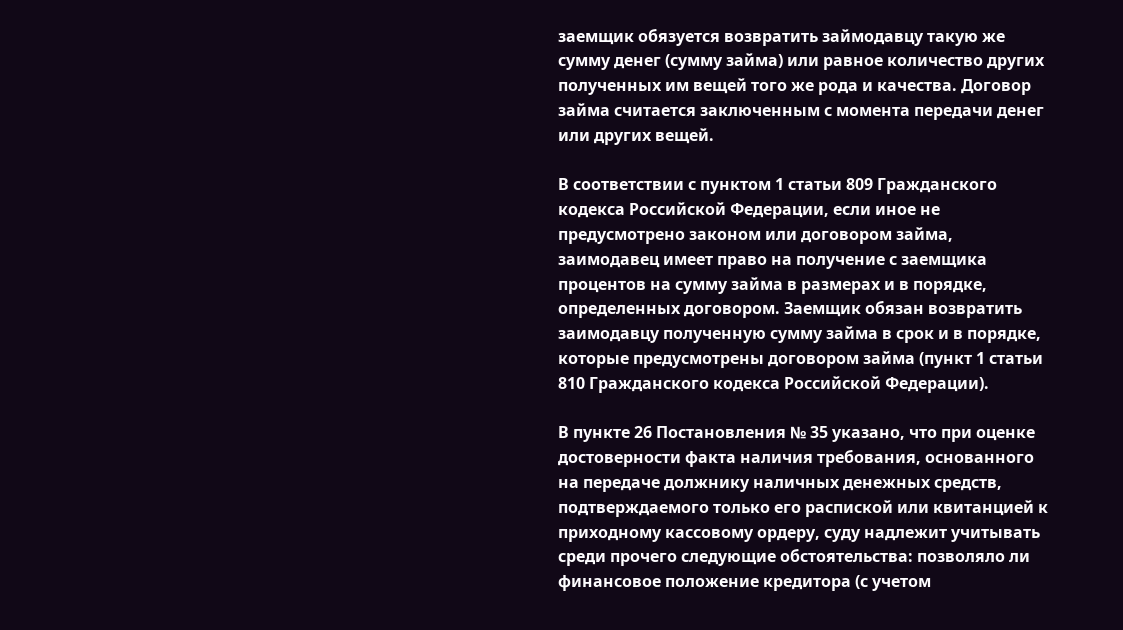заемщик обязуется возвратить займодавцу такую же сумму денег (сумму займа) или равное количество других полученных им вещей того же рода и качества. Договор займа считается заключенным с момента передачи денег или других вещей.

В соответствии с пунктом 1 статьи 809 Гражданского кодекса Российской Федерации, если иное не предусмотрено законом или договором займа, заимодавец имеет право на получение с заемщика процентов на сумму займа в размерах и в порядке, определенных договором. Заемщик обязан возвратить заимодавцу полученную сумму займа в срок и в порядке, которые предусмотрены договором займа (пункт 1 статьи 810 Гражданского кодекса Российской Федерации).

В пункте 26 Постановления № 35 указано, что при оценке достоверности факта наличия требования, основанного на передаче должнику наличных денежных средств, подтверждаемого только его распиской или квитанцией к приходному кассовому ордеру, суду надлежит учитывать среди прочего следующие обстоятельства: позволяло ли финансовое положение кредитора (с учетом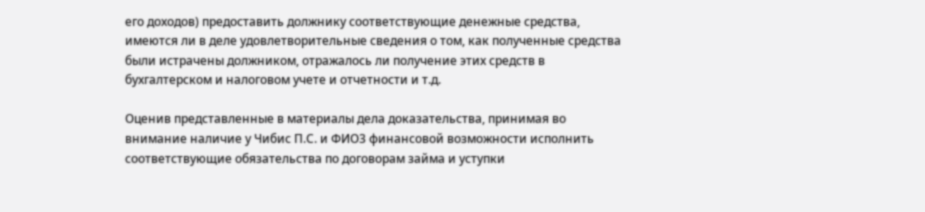его доходов) предоставить должнику соответствующие денежные средства, имеются ли в деле удовлетворительные сведения о том, как полученные средства были истрачены должником, отражалось ли получение этих средств в бухгалтерском и налоговом учете и отчетности и т.д.

Оценив представленные в материалы дела доказательства, принимая во внимание наличие у Чибис П.С. и ФИО3 финансовой возможности исполнить соответствующие обязательства по договорам займа и уступки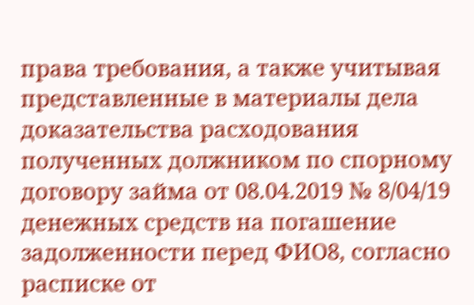права требования, а также учитывая представленные в материалы дела доказательства расходования полученных должником по спорному договору займа от 08.04.2019 № 8/04/19 денежных средств на погашение задолженности перед ФИО8, согласно расписке от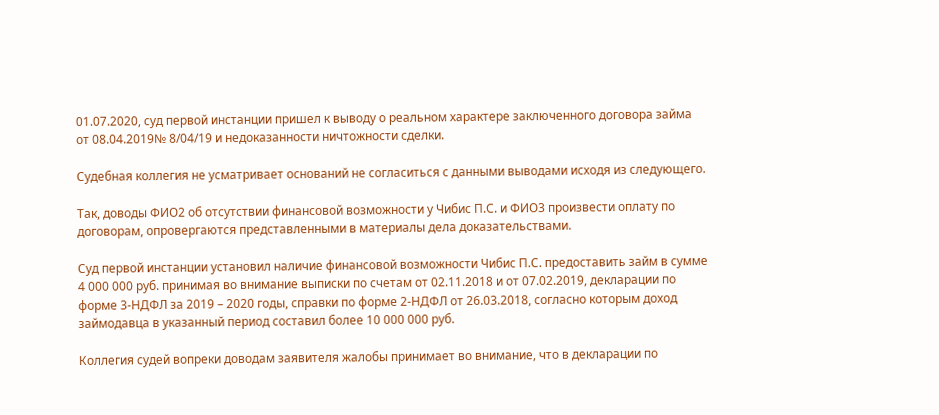01.07.2020, суд первой инстанции пришел к выводу о реальном характере заключенного договора займа от 08.04.2019№ 8/04/19 и недоказанности ничтожности сделки.

Судебная коллегия не усматривает оснований не согласиться с данными выводами исходя из следующего.

Так, доводы ФИО2 об отсутствии финансовой возможности у Чибис П.С. и ФИО3 произвести оплату по договорам, опровергаются представленными в материалы дела доказательствами.

Суд первой инстанции установил наличие финансовой возможности Чибис П.С. предоставить займ в сумме 4 000 000 руб. принимая во внимание выписки по счетам от 02.11.2018 и от 07.02.2019, декларации по форме 3-НДФЛ за 2019 – 2020 годы, справки по форме 2-НДФЛ от 26.03.2018, согласно которым доход займодавца в указанный период составил более 10 000 000 руб.

Коллегия судей вопреки доводам заявителя жалобы принимает во внимание, что в декларации по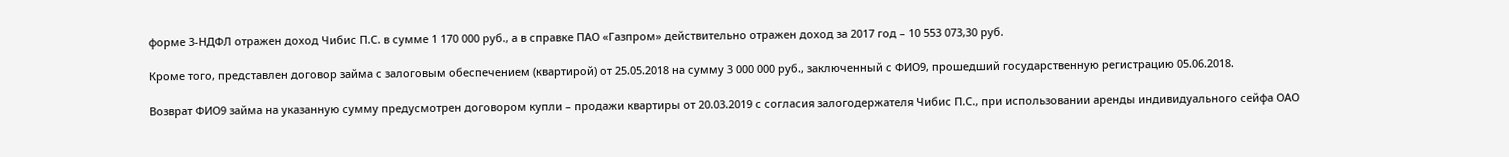форме 3-НДФЛ отражен доход Чибис П.С. в сумме 1 170 000 руб., а в справке ПАО «Газпром» действительно отражен доход за 2017 год – 10 553 073,30 руб.

Кроме того, представлен договор займа с залоговым обеспечением (квартирой) от 25.05.2018 на сумму 3 000 000 руб., заключенный с ФИО9, прошедший государственную регистрацию 05.06.2018.

Возврат ФИО9 займа на указанную сумму предусмотрен договором купли – продажи квартиры от 20.03.2019 с согласия залогодержателя Чибис П.С., при использовании аренды индивидуального сейфа ОАО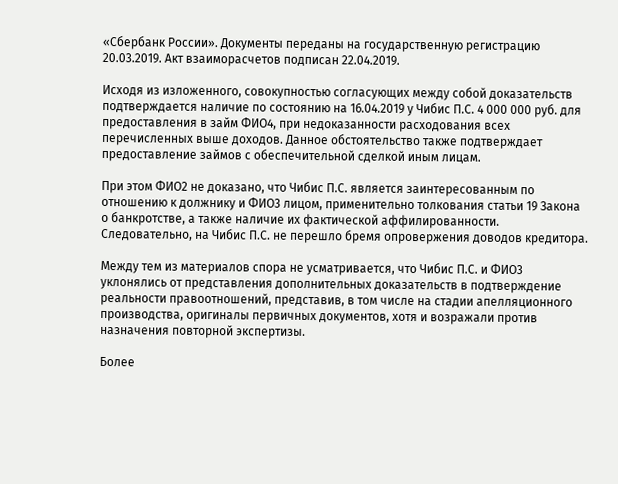«Сбербанк России». Документы переданы на государственную регистрацию 20.03.2019. Акт взаиморасчетов подписан 22.04.2019.

Исходя из изложенного, совокупностью согласующих между собой доказательств подтверждается наличие по состоянию на 16.04.2019 у Чибис П.С. 4 000 000 руб. для предоставления в займ ФИО4, при недоказанности расходования всех перечисленных выше доходов. Данное обстоятельство также подтверждает предоставление займов с обеспечительной сделкой иным лицам.

При этом ФИО2 не доказано, что Чибис П.С. является заинтересованным по отношению к должнику и ФИО3 лицом, применительно толкования статьи 19 Закона о банкротстве, а также наличие их фактической аффилированности. Следовательно, на Чибис П.С. не перешло бремя опровержения доводов кредитора.

Между тем из материалов спора не усматривается, что Чибис П.С. и ФИО3 уклонялись от представления дополнительных доказательств в подтверждение реальности правоотношений, представив, в том числе на стадии апелляционного производства, оригиналы первичных документов, хотя и возражали против назначения повторной экспертизы.

Более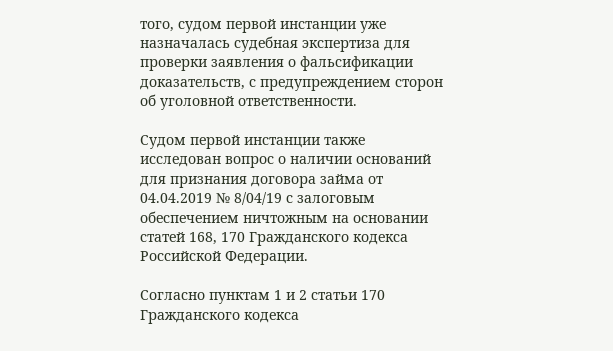того, судом первой инстанции уже назначалась судебная экспертиза для проверки заявления о фальсификации доказательств, с предупреждением сторон об уголовной ответственности.

Судом первой инстанции также исследован вопрос о наличии оснований для признания договора займа от 04.04.2019 № 8/04/19 с залоговым обеспечением ничтожным на основании статей 168, 170 Гражданского кодекса Российской Федерации.

Согласно пунктам 1 и 2 статьи 170 Гражданского кодекса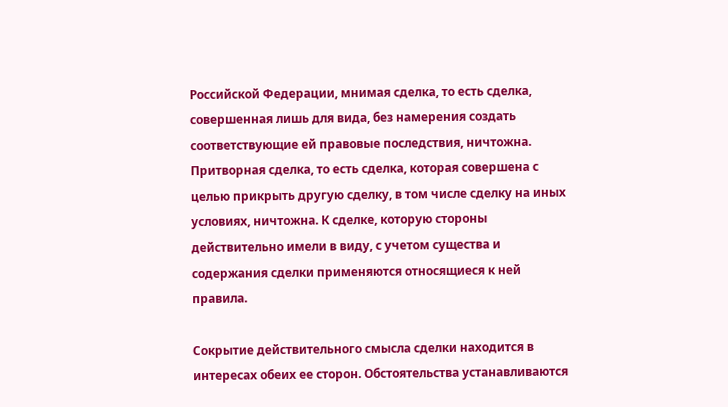Российской Федерации, мнимая сделка, то есть сделка, совершенная лишь для вида, без намерения создать соответствующие ей правовые последствия, ничтожна. Притворная сделка, то есть сделка, которая совершена с целью прикрыть другую сделку, в том числе сделку на иных условиях, ничтожна. К сделке, которую стороны действительно имели в виду, с учетом существа и содержания сделки применяются относящиеся к ней правила.

Сокрытие действительного смысла сделки находится в интересах обеих ее сторон. Обстоятельства устанавливаются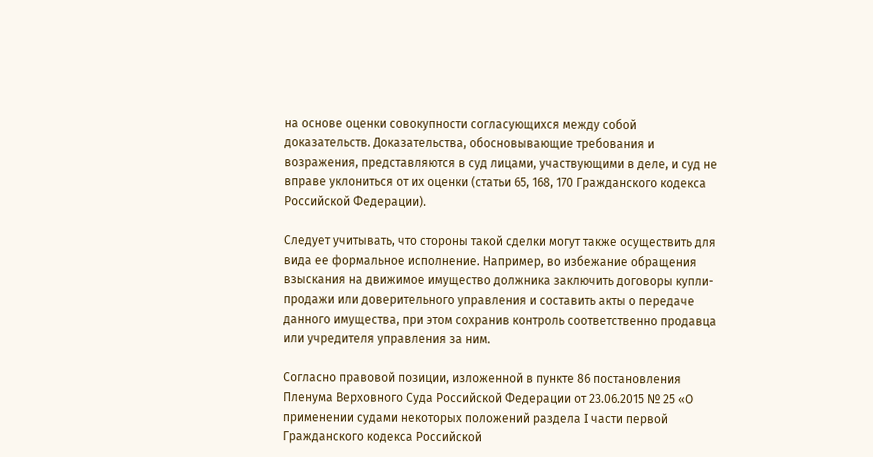на основе оценки совокупности согласующихся между собой доказательств. Доказательства, обосновывающие требования и возражения, представляются в суд лицами, участвующими в деле, и суд не вправе уклониться от их оценки (статьи 65, 168, 170 Гражданского кодекса Российской Федерации).

Следует учитывать, что стороны такой сделки могут также осуществить для вида ее формальное исполнение. Например, во избежание обращения взыскания на движимое имущество должника заключить договоры купли-продажи или доверительного управления и составить акты о передаче данного имущества, при этом сохранив контроль соответственно продавца или учредителя управления за ним.

Согласно правовой позиции, изложенной в пункте 86 постановления Пленума Верховного Суда Российской Федерации от 23.06.2015 № 25 «О применении судами некоторых положений раздела I части первой Гражданского кодекса Российской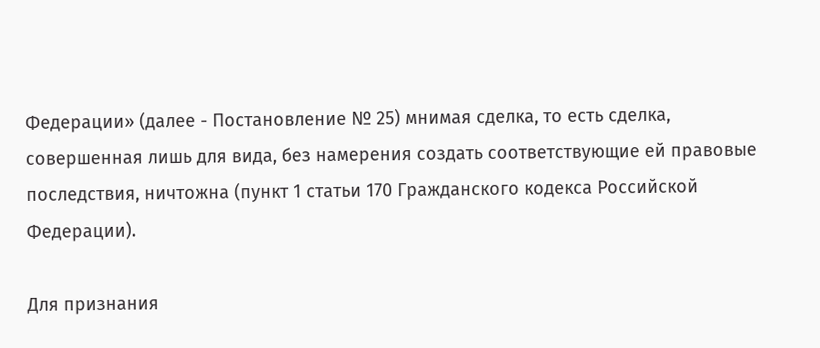Федерации» (далее - Постановление № 25) мнимая сделка, то есть сделка, совершенная лишь для вида, без намерения создать соответствующие ей правовые последствия, ничтожна (пункт 1 статьи 170 Гражданского кодекса Российской Федерации).

Для признания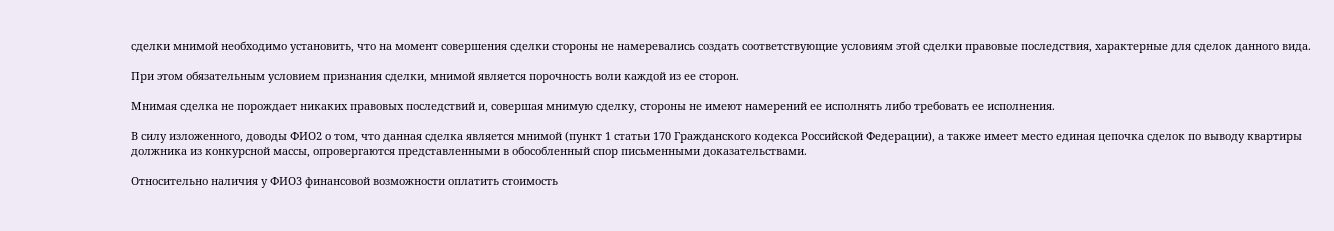сделки мнимой необходимо установить, что на момент совершения сделки стороны не намеревались создать соответствующие условиям этой сделки правовые последствия, характерные для сделок данного вида.

При этом обязательным условием признания сделки, мнимой является порочность воли каждой из ее сторон.

Мнимая сделка не порождает никаких правовых последствий и, совершая мнимую сделку, стороны не имеют намерений ее исполнять либо требовать ее исполнения.

В силу изложенного, доводы ФИО2 о том, что данная сделка является мнимой (пункт 1 статьи 170 Гражданского кодекса Российской Федерации), а также имеет место единая цепочка сделок по выводу квартиры должника из конкурсной массы, опровергаются представленными в обособленный спор письменными доказательствами.

Относительно наличия у ФИО3 финансовой возможности оплатить стоимость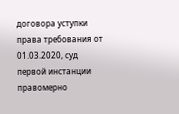договора уступки права требования от 01.03.2020, суд первой инстанции правомерно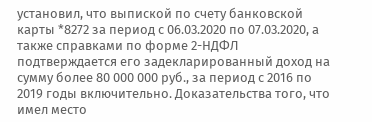установил, что выпиской по счету банковской карты *8272 за период с 06.03.2020 по 07.03.2020, а также справками по форме 2-НДФЛ подтверждается его задекларированный доход на сумму более 80 000 000 руб., за период с 2016 по 2019 годы включительно. Доказательства того, что имел место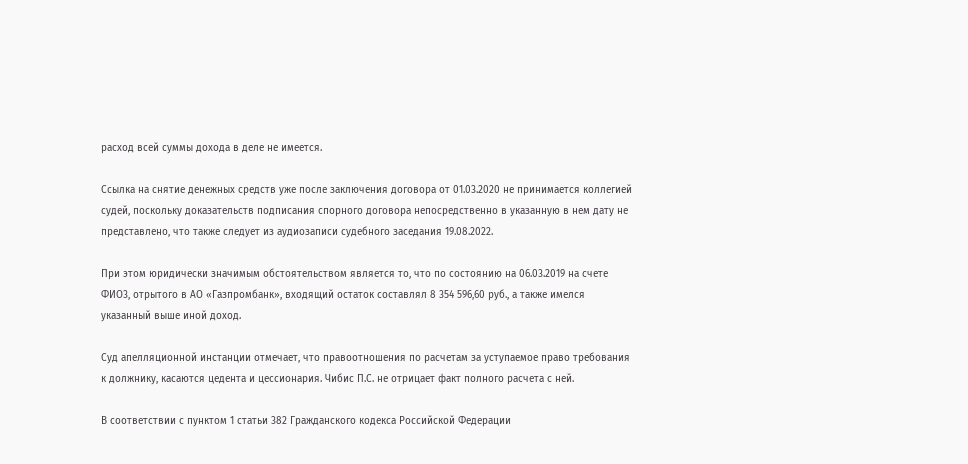расход всей суммы дохода в деле не имеется.

Ссылка на снятие денежных средств уже после заключения договора от 01.03.2020 не принимается коллегией судей, поскольку доказательств подписания спорного договора непосредственно в указанную в нем дату не представлено, что также следует из аудиозаписи судебного заседания 19.08.2022.

При этом юридически значимым обстоятельством является то, что по состоянию на 06.03.2019 на счете ФИО3, отрытого в АО «Газпромбанк», входящий остаток составлял 8 354 596,60 руб., а также имелся указанный выше иной доход.

Суд апелляционной инстанции отмечает, что правоотношения по расчетам за уступаемое право требования к должнику, касаются цедента и цессионария. Чибис П.С. не отрицает факт полного расчета с ней.

В соответствии с пунктом 1 статьи 382 Гражданского кодекса Российской Федерации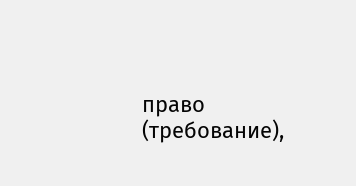право (требование),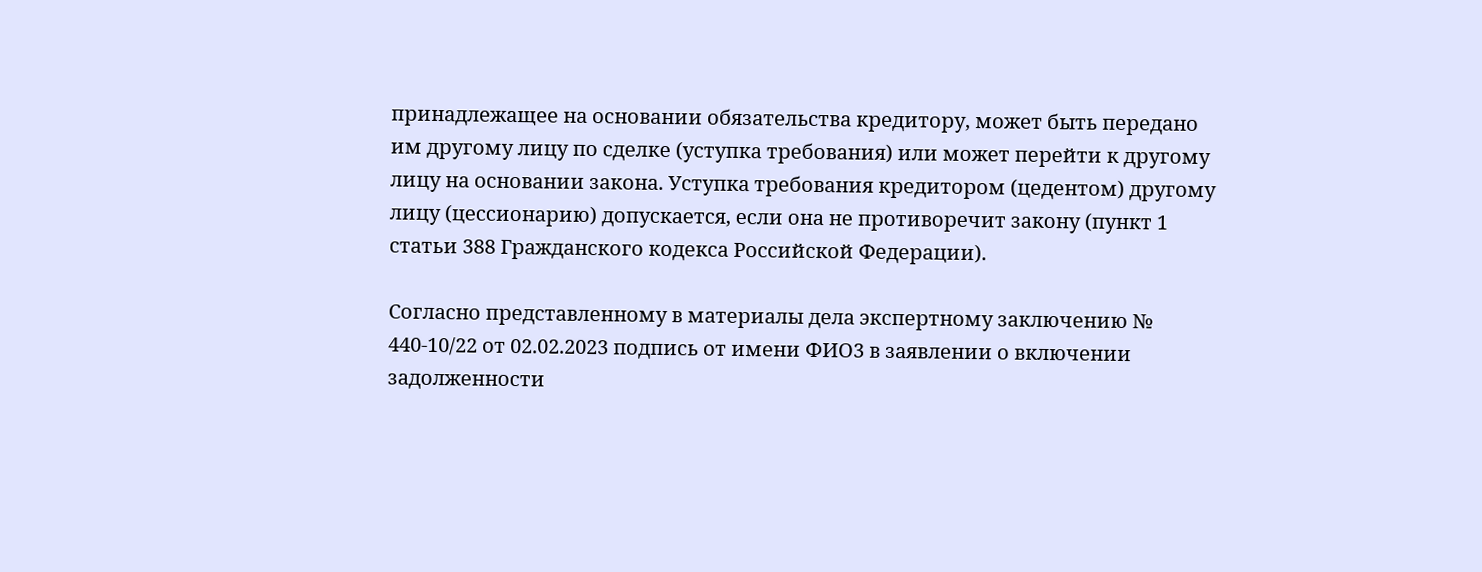принадлежащее на основании обязательства кредитору, может быть передано им другому лицу по сделке (уступка требования) или может перейти к другому лицу на основании закона. Уступка требования кредитором (цедентом) другому лицу (цессионарию) допускается, если она не противоречит закону (пункт 1 статьи 388 Гражданского кодекса Российской Федерации).

Согласно представленному в материалы дела экспертному заключению № 440-10/22 от 02.02.2023 подпись от имени ФИО3 в заявлении о включении задолженности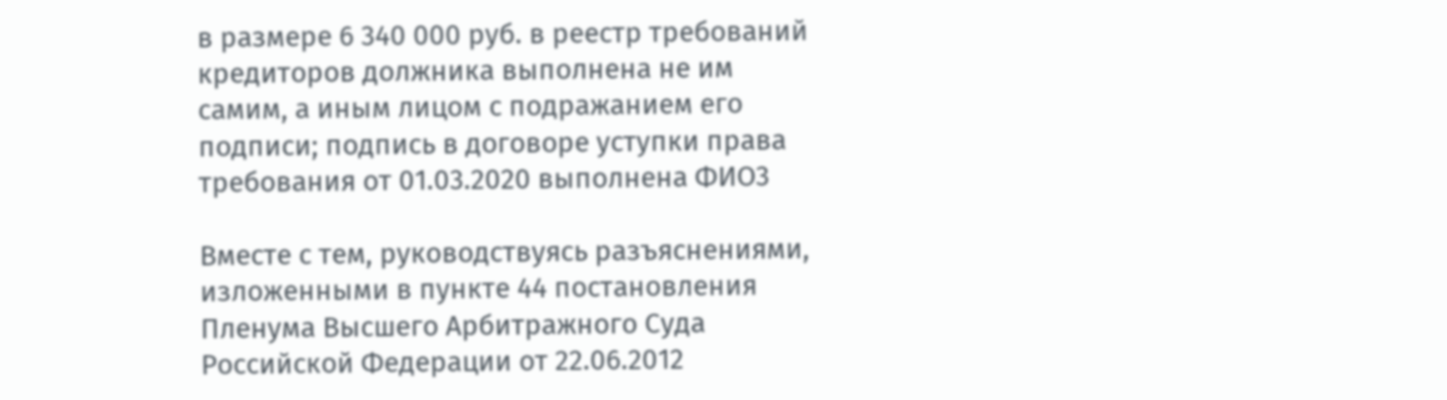в размере 6 340 000 руб. в реестр требований кредиторов должника выполнена не им самим, а иным лицом с подражанием его подписи; подпись в договоре уступки права требования от 01.03.2020 выполнена ФИО3

Вместе с тем, руководствуясь разъяснениями, изложенными в пункте 44 постановления Пленума Высшего Арбитражного Суда Российской Федерации от 22.06.2012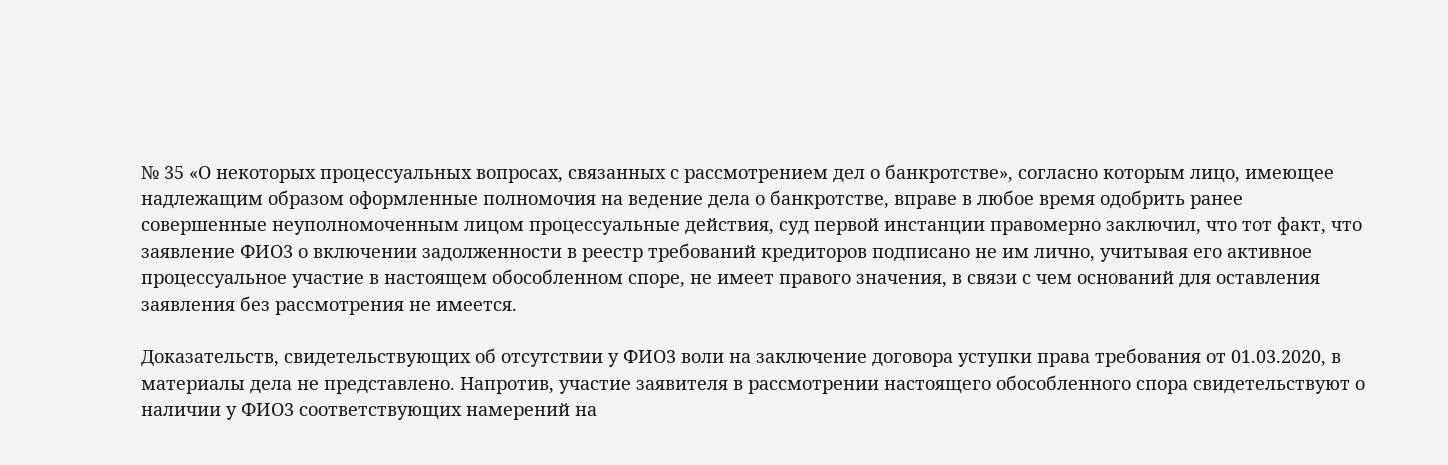№ 35 «О некоторых процессуальных вопросах, связанных с рассмотрением дел о банкротстве», согласно которым лицо, имеющее надлежащим образом оформленные полномочия на ведение дела о банкротстве, вправе в любое время одобрить ранее совершенные неуполномоченным лицом процессуальные действия, суд первой инстанции правомерно заключил, что тот факт, что заявление ФИО3 о включении задолженности в реестр требований кредиторов подписано не им лично, учитывая его активное процессуальное участие в настоящем обособленном споре, не имеет правого значения, в связи с чем оснований для оставления заявления без рассмотрения не имеется.

Доказательств, свидетельствующих об отсутствии у ФИО3 воли на заключение договора уступки права требования от 01.03.2020, в материалы дела не представлено. Напротив, участие заявителя в рассмотрении настоящего обособленного спора свидетельствуют о наличии у ФИО3 соответствующих намерений на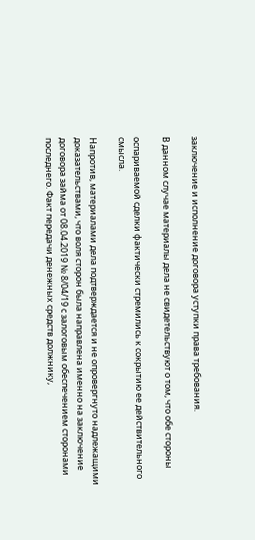заключение и исполнение договора уступки права требования.

В данном случае материалы дела не свидетельствуют о том, что обе стороны

оспариваемой сделки фактически стремились к сокрытию ее действительного смысла.

Напротив, материалами дела подтверждается и не опровергнуто надлежащими доказательствами, что воля сторон была направлена именно на заключение договора займа от 08.04.2019 № 8/04/19 с залоговым обеспечением сторонами последнего. Факт передачи денежных средств должнику,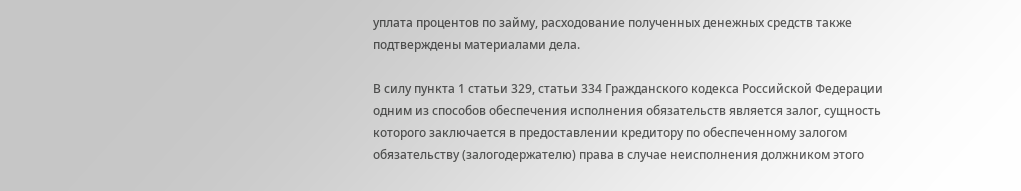уплата процентов по займу, расходование полученных денежных средств также подтверждены материалами дела.

В силу пункта 1 статьи 329, статьи 334 Гражданского кодекса Российской Федерации одним из способов обеспечения исполнения обязательств является залог, сущность которого заключается в предоставлении кредитору по обеспеченному залогом обязательству (залогодержателю) права в случае неисполнения должником этого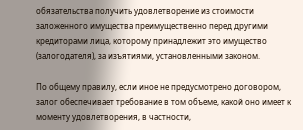обязательства получить удовлетворение из стоимости заложенного имущества преимущественно перед другими кредиторами лица, которому принадлежит это имущество (залогодателя), за изъятиями, установленными законом.

По общему правилу, если иное не предусмотрено договором, залог обеспечивает требование в том объеме, какой оно имеет к моменту удовлетворения, в частности,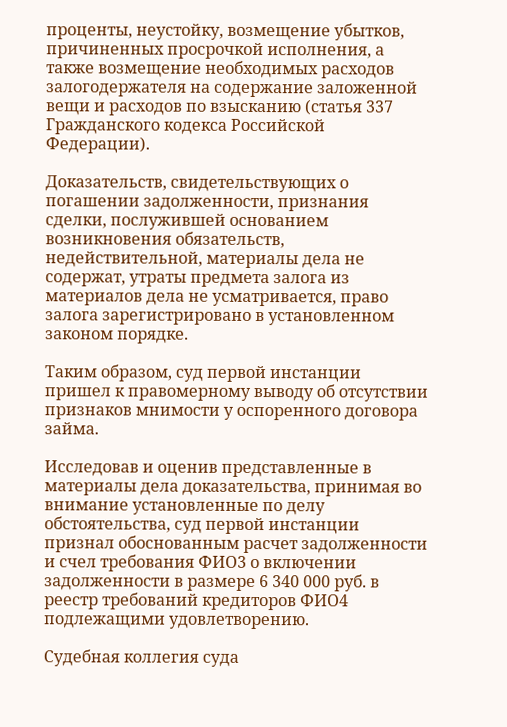проценты, неустойку, возмещение убытков, причиненных просрочкой исполнения, а также возмещение необходимых расходов залогодержателя на содержание заложенной вещи и расходов по взысканию (статья 337 Гражданского кодекса Российской Федерации).

Доказательств, свидетельствующих о погашении задолженности, признания сделки, послужившей основанием возникновения обязательств, недействительной, материалы дела не содержат, утраты предмета залога из материалов дела не усматривается, право залога зарегистрировано в установленном законом порядке.

Таким образом, суд первой инстанции пришел к правомерному выводу об отсутствии признаков мнимости у оспоренного договора займа.

Исследовав и оценив представленные в материалы дела доказательства, принимая во внимание установленные по делу обстоятельства, суд первой инстанции признал обоснованным расчет задолженности и счел требования ФИО3 о включении задолженности в размере 6 340 000 руб. в реестр требований кредиторов ФИО4 подлежащими удовлетворению.

Судебная коллегия суда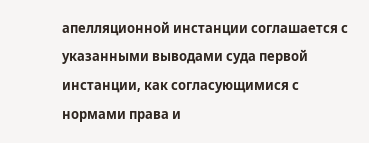апелляционной инстанции соглашается с указанными выводами суда первой инстанции, как согласующимися с нормами права и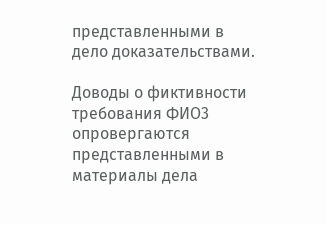представленными в дело доказательствами.

Доводы о фиктивности требования ФИО3 опровергаются представленными в материалы дела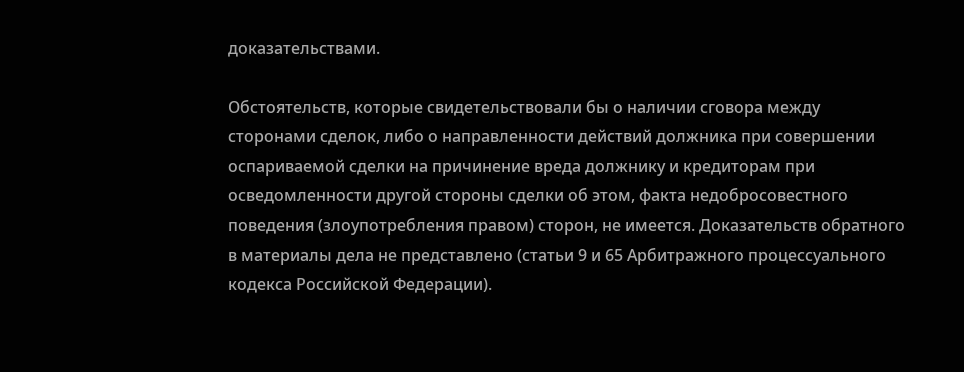доказательствами.

Обстоятельств, которые свидетельствовали бы о наличии сговора между сторонами сделок, либо о направленности действий должника при совершении оспариваемой сделки на причинение вреда должнику и кредиторам при осведомленности другой стороны сделки об этом, факта недобросовестного поведения (злоупотребления правом) сторон, не имеется. Доказательств обратного в материалы дела не представлено (статьи 9 и 65 Арбитражного процессуального кодекса Российской Федерации).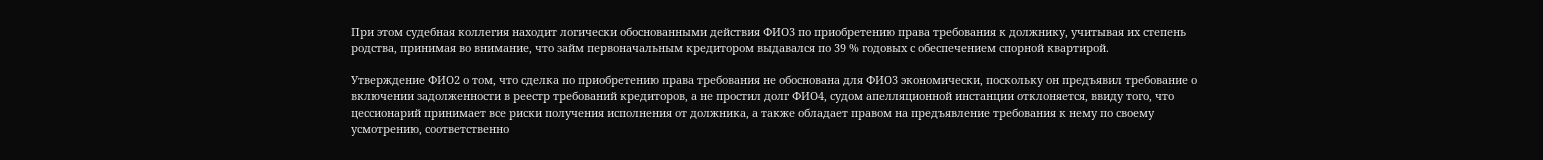При этом судебная коллегия находит логически обоснованными действия ФИО3 по приобретению права требования к должнику, учитывая их степень родства, принимая во внимание, что займ первоначальным кредитором выдавался по 39 % годовых с обеспечением спорной квартирой.

Утверждение ФИО2 о том, что сделка по приобретению права требования не обоснована для ФИО3 экономически, поскольку он предъявил требование о включении задолженности в реестр требований кредиторов, а не простил долг ФИО4, судом апелляционной инстанции отклоняется, ввиду того, что цессионарий принимает все риски получения исполнения от должника, а также обладает правом на предъявление требования к нему по своему усмотрению, соответственно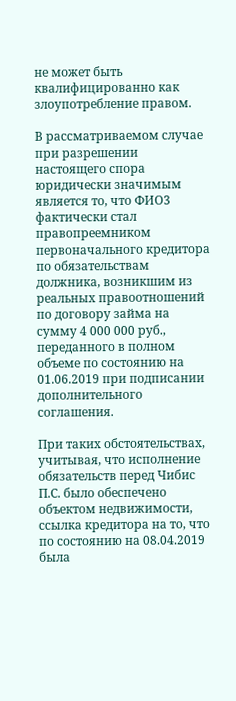не может быть квалифицированно как злоупотребление правом.

В рассматриваемом случае при разрешении настоящего спора юридически значимым является то, что ФИО3 фактически стал правопреемником первоначального кредитора по обязательствам должника, возникшим из реальных правоотношений по договору займа на сумму 4 000 000 руб., переданного в полном объеме по состоянию на 01.06.2019 при подписании дополнительного соглашения.

При таких обстоятельствах, учитывая, что исполнение обязательств перед Чибис П.С. было обеспечено объектом недвижимости, ссылка кредитора на то, что по состоянию на 08.04.2019 была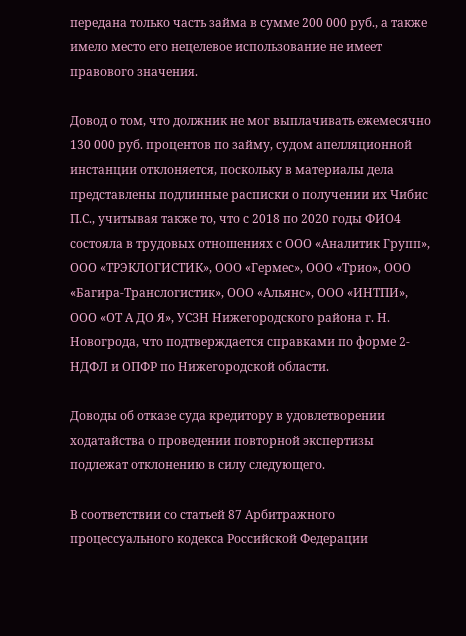передана только часть займа в сумме 200 000 руб., а также имело место его нецелевое использование не имеет правового значения.

Довод о том, что должник не мог выплачивать ежемесячно 130 000 руб. процентов по займу, судом апелляционной инстанции отклоняется, поскольку в материалы дела представлены подлинные расписки о получении их Чибис П.С., учитывая также то, что с 2018 по 2020 годы ФИО4 состояла в трудовых отношениях с ООО «Аналитик Групп», ООО «ТРЭКЛОГИСТИК», ООО «Гермес», ООО «Трио», ООО «Багира-Транслогистик», ООО «Альянс», ООО «ИНТПИ», ООО «ОТ А ДО Я», УСЗН Нижегородского района г. Н. Новогрода, что подтверждается справками по форме 2-НДФЛ и ОПФР по Нижегородской области.

Доводы об отказе суда кредитору в удовлетворении ходатайства о проведении повторной экспертизы подлежат отклонению в силу следующего.

В соответствии со статьей 87 Арбитражного процессуального кодекса Российской Федерации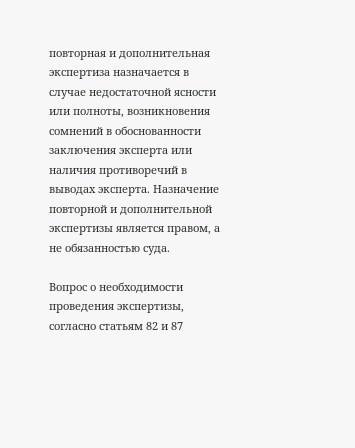повторная и дополнительная экспертиза назначается в случае недостаточной ясности или полноты, возникновения сомнений в обоснованности заключения эксперта или наличия противоречий в выводах эксперта. Назначение повторной и дополнительной экспертизы является правом, а не обязанностью суда.

Вопрос о необходимости проведения экспертизы, согласно статьям 82 и 87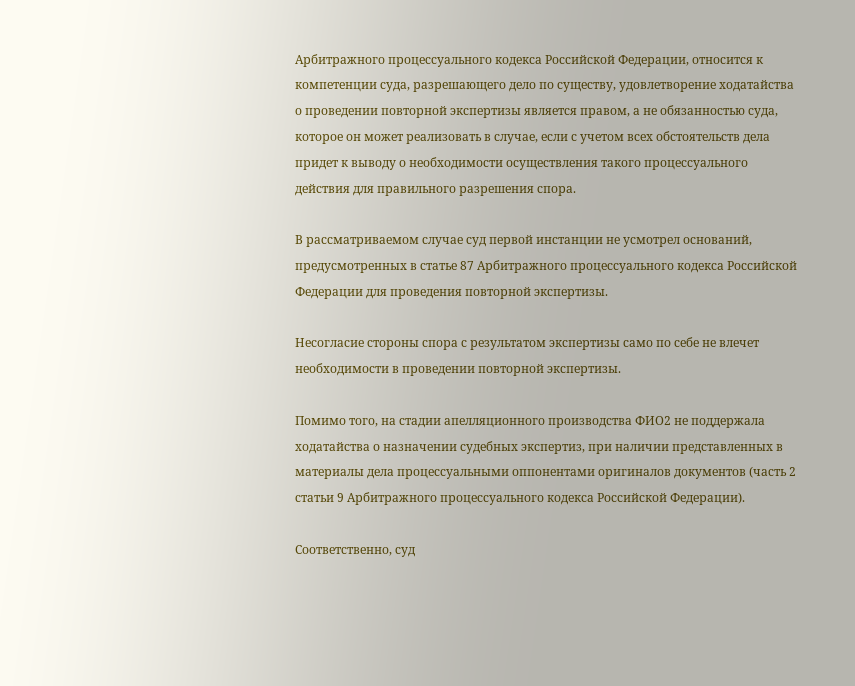Арбитражного процессуального кодекса Российской Федерации, относится к компетенции суда, разрешающего дело по существу, удовлетворение ходатайства о проведении повторной экспертизы является правом, а не обязанностью суда, которое он может реализовать в случае, если с учетом всех обстоятельств дела придет к выводу о необходимости осуществления такого процессуального действия для правильного разрешения спора.

В рассматриваемом случае суд первой инстанции не усмотрел оснований, предусмотренных в статье 87 Арбитражного процессуального кодекса Российской Федерации для проведения повторной экспертизы.

Несогласие стороны спора с результатом экспертизы само по себе не влечет необходимости в проведении повторной экспертизы.

Помимо того, на стадии апелляционного производства ФИО2 не поддержала ходатайства о назначении судебных экспертиз, при наличии представленных в материалы дела процессуальными оппонентами оригиналов документов (часть 2 статьи 9 Арбитражного процессуального кодекса Российской Федерации).

Соответственно, суд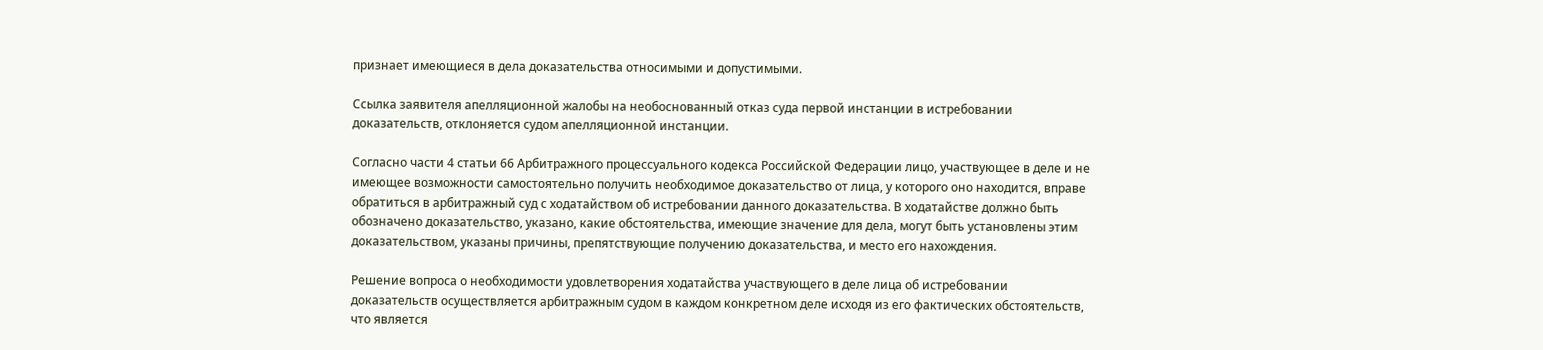признает имеющиеся в дела доказательства относимыми и допустимыми.

Ссылка заявителя апелляционной жалобы на необоснованный отказ суда первой инстанции в истребовании доказательств, отклоняется судом апелляционной инстанции.

Согласно части 4 статьи 66 Арбитражного процессуального кодекса Российской Федерации лицо, участвующее в деле и не имеющее возможности самостоятельно получить необходимое доказательство от лица, у которого оно находится, вправе обратиться в арбитражный суд с ходатайством об истребовании данного доказательства. В ходатайстве должно быть обозначено доказательство, указано, какие обстоятельства, имеющие значение для дела, могут быть установлены этим доказательством, указаны причины, препятствующие получению доказательства, и место его нахождения.

Решение вопроса о необходимости удовлетворения ходатайства участвующего в деле лица об истребовании доказательств осуществляется арбитражным судом в каждом конкретном деле исходя из его фактических обстоятельств, что является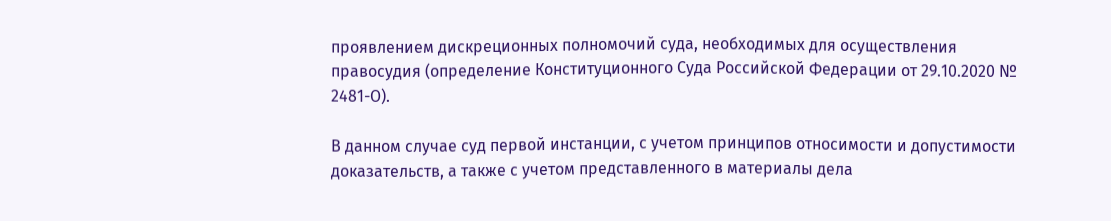проявлением дискреционных полномочий суда, необходимых для осуществления правосудия (определение Конституционного Суда Российской Федерации от 29.10.2020 № 2481-О).

В данном случае суд первой инстанции, с учетом принципов относимости и допустимости доказательств, а также с учетом представленного в материалы дела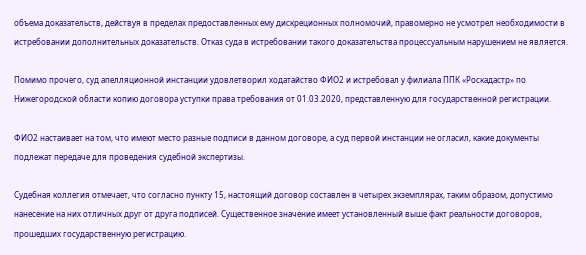объема доказательств, действуя в пределах предоставленных ему дискреционных полномочий, правомерно не усмотрел необходимости в истребовании дополнительных доказательств. Отказ суда в истребовании такого доказательства процессуальным нарушением не является.

Помимо прочего, суд апелляционной инстанции удовлетворил ходатайство ФИО2 и истребовал у филиала ППК «Роскадастр» по Нижегородской области копию договора уступки права требования от 01.03.2020, представленную для государственной регистрации.

ФИО2 настаивает на том, что имеют место разные подписи в данном договоре, а суд первой инстанции не огласил, какие документы подлежат передаче для проведения судебной экспертизы.

Судебная коллегия отмечает, что согласно пункту 15, настоящий договор составлен в четырех экземплярах, таким образом, допустимо нанесение на них отличных друг от друга подписей. Существенное значение имеет установленный выше факт реальности договоров, прошедших государственную регистрацию.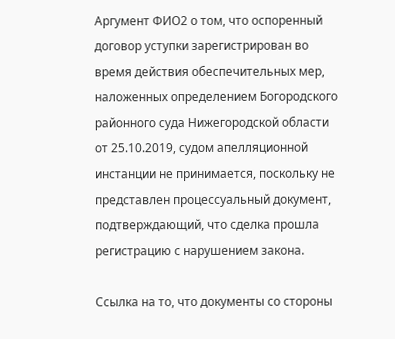Аргумент ФИО2 о том, что оспоренный договор уступки зарегистрирован во время действия обеспечительных мер, наложенных определением Богородского районного суда Нижегородской области от 25.10.2019, судом апелляционной инстанции не принимается, поскольку не представлен процессуальный документ, подтверждающий, что сделка прошла регистрацию с нарушением закона.

Ссылка на то, что документы со стороны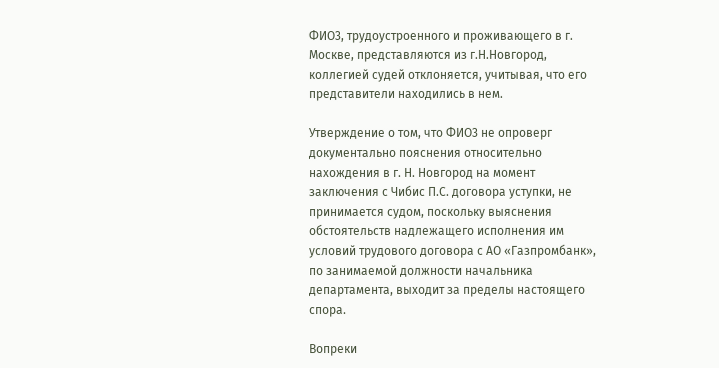ФИО3, трудоустроенного и проживающего в г. Москве, представляются из г.Н.Новгород, коллегией судей отклоняется, учитывая, что его представители находились в нем.

Утверждение о том, что ФИО3 не опроверг документально пояснения относительно нахождения в г. Н. Новгород на момент заключения с Чибис П.С. договора уступки, не принимается судом, поскольку выяснения обстоятельств надлежащего исполнения им условий трудового договора с АО «Газпромбанк», по занимаемой должности начальника департамента, выходит за пределы настоящего спора.

Вопреки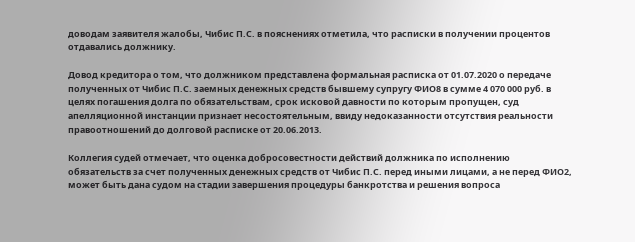доводам заявителя жалобы, Чибис П.С. в пояснениях отметила, что расписки в получении процентов отдавались должнику.

Довод кредитора о том, что должником представлена формальная расписка от 01.07.2020 о передаче полученных от Чибис П.С. заемных денежных средств бывшему супругу ФИО8 в сумме 4 070 000 руб. в целях погашения долга по обязательствам, срок исковой давности по которым пропущен, суд апелляционной инстанции признает несостоятельным, ввиду недоказанности отсутствия реальности правоотношений до долговой расписке от 20.06.2013.

Коллегия судей отмечает, что оценка добросовестности действий должника по исполнению обязательств за счет полученных денежных средств от Чибис П.С. перед иными лицами, а не перед ФИО2, может быть дана судом на стадии завершения процедуры банкротства и решения вопроса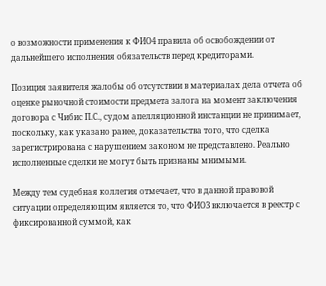о возможности применения к ФИО4 правила об освобождении от дальнейшего исполнения обязательств перед кредиторами.

Позиция заявителя жалобы об отсутствии в материалах дела отчета об оценке рыночной стоимости предмета залога на момент заключения договора с Чибис П.С., судом апелляционной инстанции не принимает, поскольку, как указано ранее, доказательства того, что сделка зарегистрирована с нарушением законом не представлено. Реально исполненные сделки не могут быть признаны мнимыми.

Между тем судебная коллегия отмечает, что в данной правовой ситуации определяющим является то, что ФИО3 включается в реестр с фиксированной суммой, как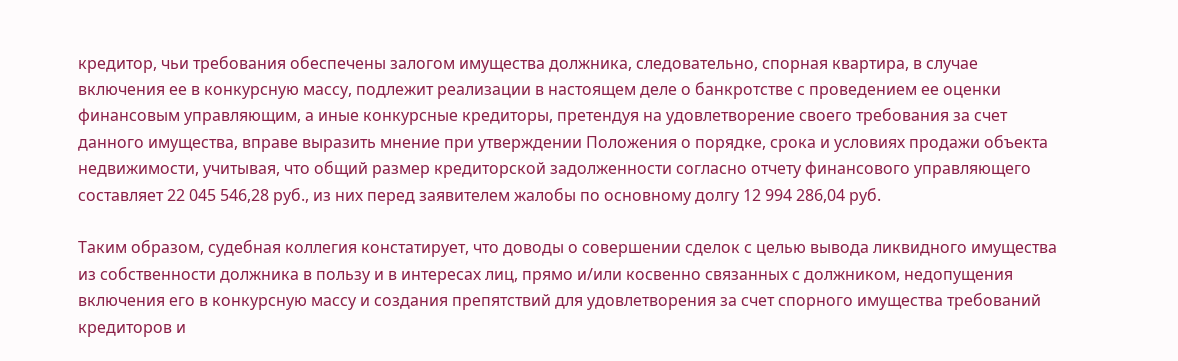кредитор, чьи требования обеспечены залогом имущества должника, следовательно, спорная квартира, в случае включения ее в конкурсную массу, подлежит реализации в настоящем деле о банкротстве с проведением ее оценки финансовым управляющим, а иные конкурсные кредиторы, претендуя на удовлетворение своего требования за счет данного имущества, вправе выразить мнение при утверждении Положения о порядке, срока и условиях продажи объекта недвижимости, учитывая, что общий размер кредиторской задолженности согласно отчету финансового управляющего составляет 22 045 546,28 руб., из них перед заявителем жалобы по основному долгу 12 994 286,04 руб.

Таким образом, судебная коллегия констатирует, что доводы о совершении сделок с целью вывода ликвидного имущества из собственности должника в пользу и в интересах лиц, прямо и/или косвенно связанных с должником, недопущения включения его в конкурсную массу и создания препятствий для удовлетворения за счет спорного имущества требований кредиторов и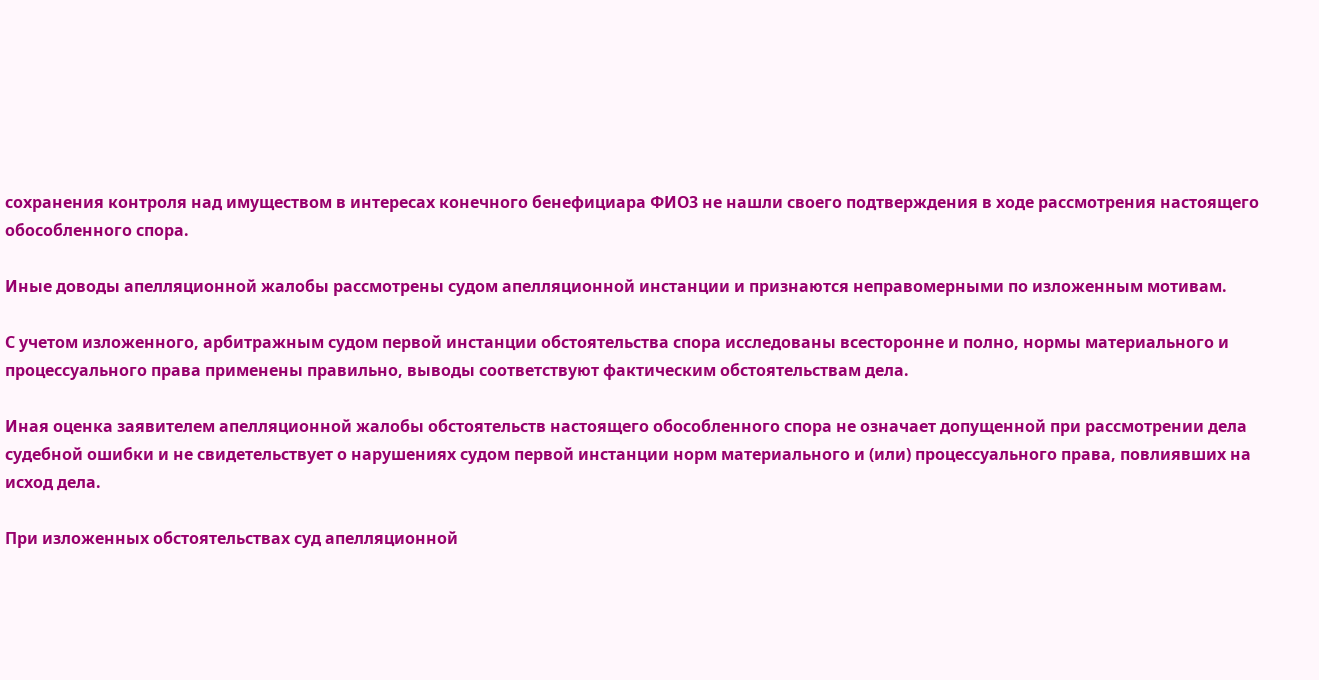сохранения контроля над имуществом в интересах конечного бенефициара ФИО3 не нашли своего подтверждения в ходе рассмотрения настоящего обособленного спора.

Иные доводы апелляционной жалобы рассмотрены судом апелляционной инстанции и признаются неправомерными по изложенным мотивам.

С учетом изложенного, арбитражным судом первой инстанции обстоятельства спора исследованы всесторонне и полно, нормы материального и процессуального права применены правильно, выводы соответствуют фактическим обстоятельствам дела.

Иная оценка заявителем апелляционной жалобы обстоятельств настоящего обособленного спора не означает допущенной при рассмотрении дела судебной ошибки и не свидетельствует о нарушениях судом первой инстанции норм материального и (или) процессуального права, повлиявших на исход дела.

При изложенных обстоятельствах суд апелляционной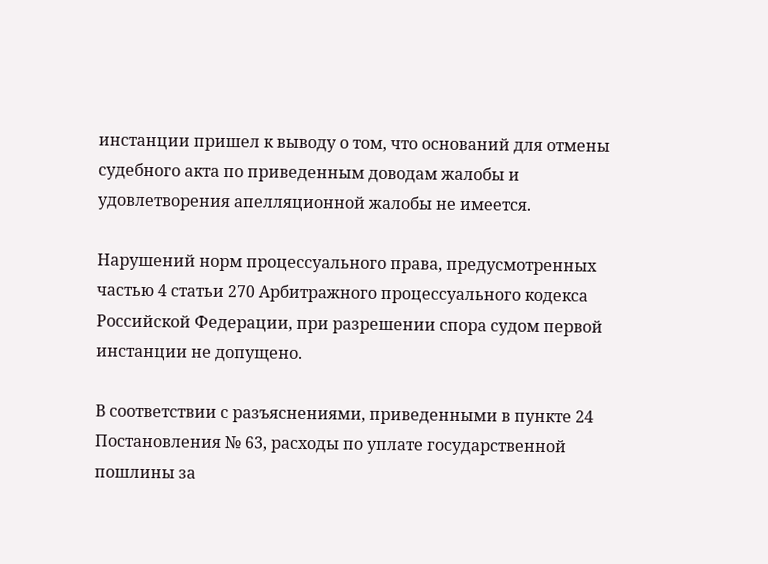инстанции пришел к выводу о том, что оснований для отмены судебного акта по приведенным доводам жалобы и удовлетворения апелляционной жалобы не имеется.

Нарушений норм процессуального права, предусмотренных частью 4 статьи 270 Арбитражного процессуального кодекса Российской Федерации, при разрешении спора судом первой инстанции не допущено.

В соответствии с разъяснениями, приведенными в пункте 24 Постановления № 63, расходы по уплате государственной пошлины за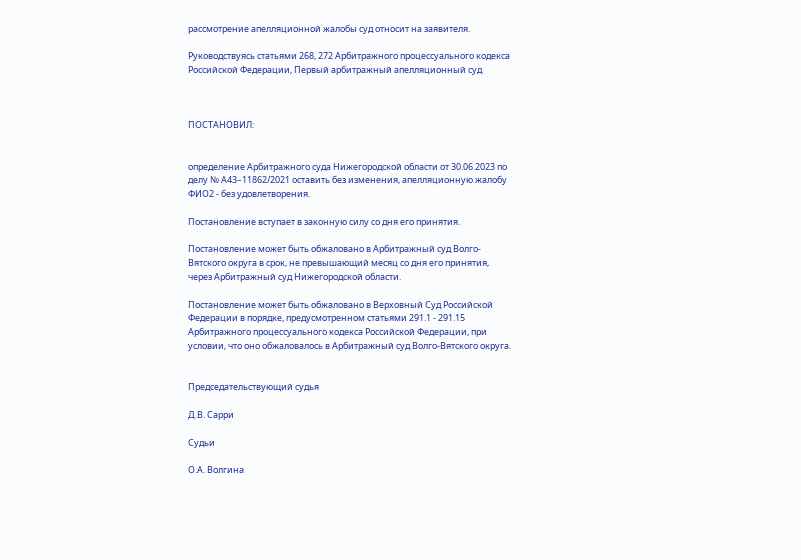рассмотрение апелляционной жалобы суд относит на заявителя.

Руководствуясь статьями 268, 272 Арбитражного процессуального кодекса Российской Федерации, Первый арбитражный апелляционный суд



ПОСТАНОВИЛ:


определение Арбитражного суда Нижегородской области от 30.06.2023 по делу № А43–11862/2021 оставить без изменения, апелляционную жалобу ФИО2 - без удовлетворения.

Постановление вступает в законную силу со дня его принятия.

Постановление может быть обжаловано в Арбитражный суд Волго-Вятского округа в срок, не превышающий месяц со дня его принятия, через Арбитражный суд Нижегородской области.

Постановление может быть обжаловано в Верховный Суд Российской Федерации в порядке, предусмотренном статьями 291.1 - 291.15 Арбитражного процессуального кодекса Российской Федерации, при условии, что оно обжаловалось в Арбитражный суд Волго-Вятского округа.


Председательствующий судья

Д.В. Сарри

Судьи

О.А. Волгина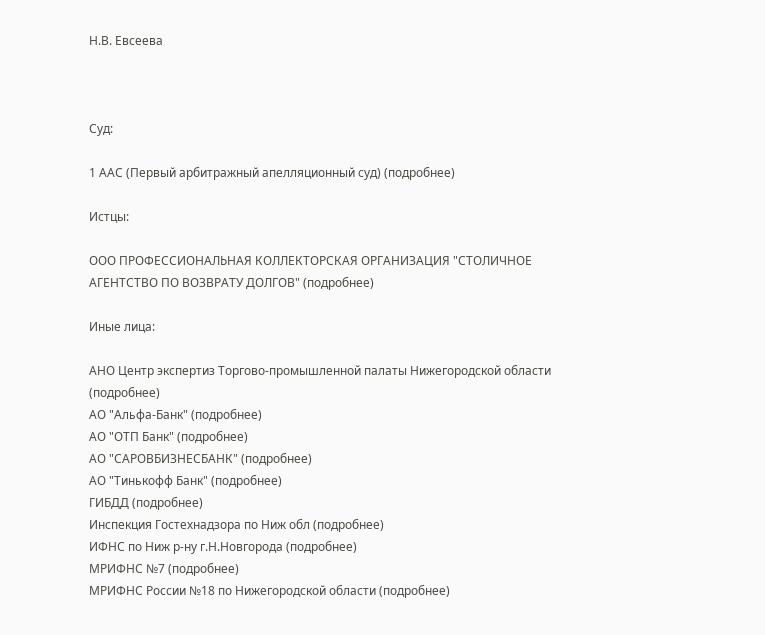Н.В. Евсеева



Суд:

1 ААС (Первый арбитражный апелляционный суд) (подробнее)

Истцы:

ООО ПРОФЕССИОНАЛЬНАЯ КОЛЛЕКТОРСКАЯ ОРГАНИЗАЦИЯ "СТОЛИЧНОЕ АГЕНТСТВО ПО ВОЗВРАТУ ДОЛГОВ" (подробнее)

Иные лица:

АНО Центр экспертиз Торгово-промышленной палаты Нижегородской области (подробнее)
АО "Альфа-Банк" (подробнее)
АО "ОТП Банк" (подробнее)
АО "САРОВБИЗНЕСБАНК" (подробнее)
АО "Тинькофф Банк" (подробнее)
ГИБДД (подробнее)
Инспекция Гостехнадзора по Ниж обл (подробнее)
ИФНС по Ниж р-ну г.Н.Новгорода (подробнее)
МРИФНС №7 (подробнее)
МРИФНС России №18 по Нижегородской области (подробнее)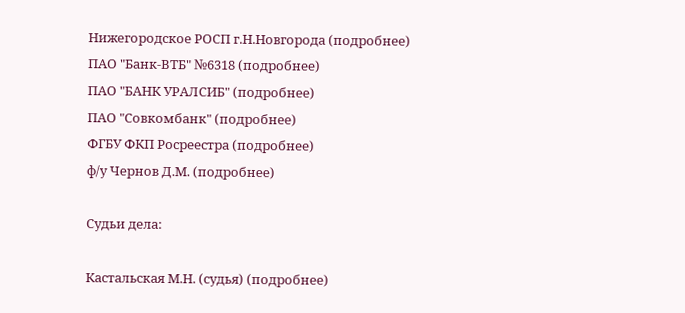Нижегородское РОСП г.Н.Новгорода (подробнее)
ПАО "Банк-ВТБ" №6318 (подробнее)
ПАО "БАНК УРАЛСИБ" (подробнее)
ПАО "Совкомбанк" (подробнее)
ФГБУ ФКП Росреестра (подробнее)
ф/у Чернов Д.М. (подробнее)

Судьи дела:

Кастальская М.Н. (судья) (подробнее)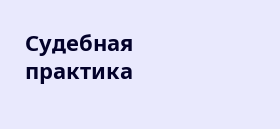Судебная практика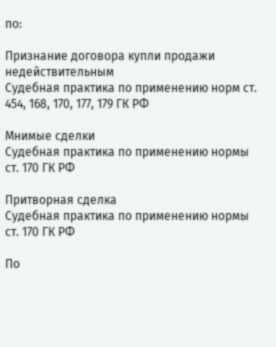по:

Признание договора купли продажи недействительным
Судебная практика по применению норм ст. 454, 168, 170, 177, 179 ГК РФ

Мнимые сделки
Судебная практика по применению нормы ст. 170 ГК РФ

Притворная сделка
Судебная практика по применению нормы ст. 170 ГК РФ

По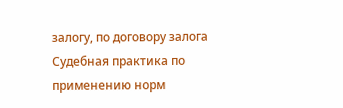залогу, по договору залога
Судебная практика по применению норм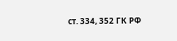ст. 334, 352 ГК РФ